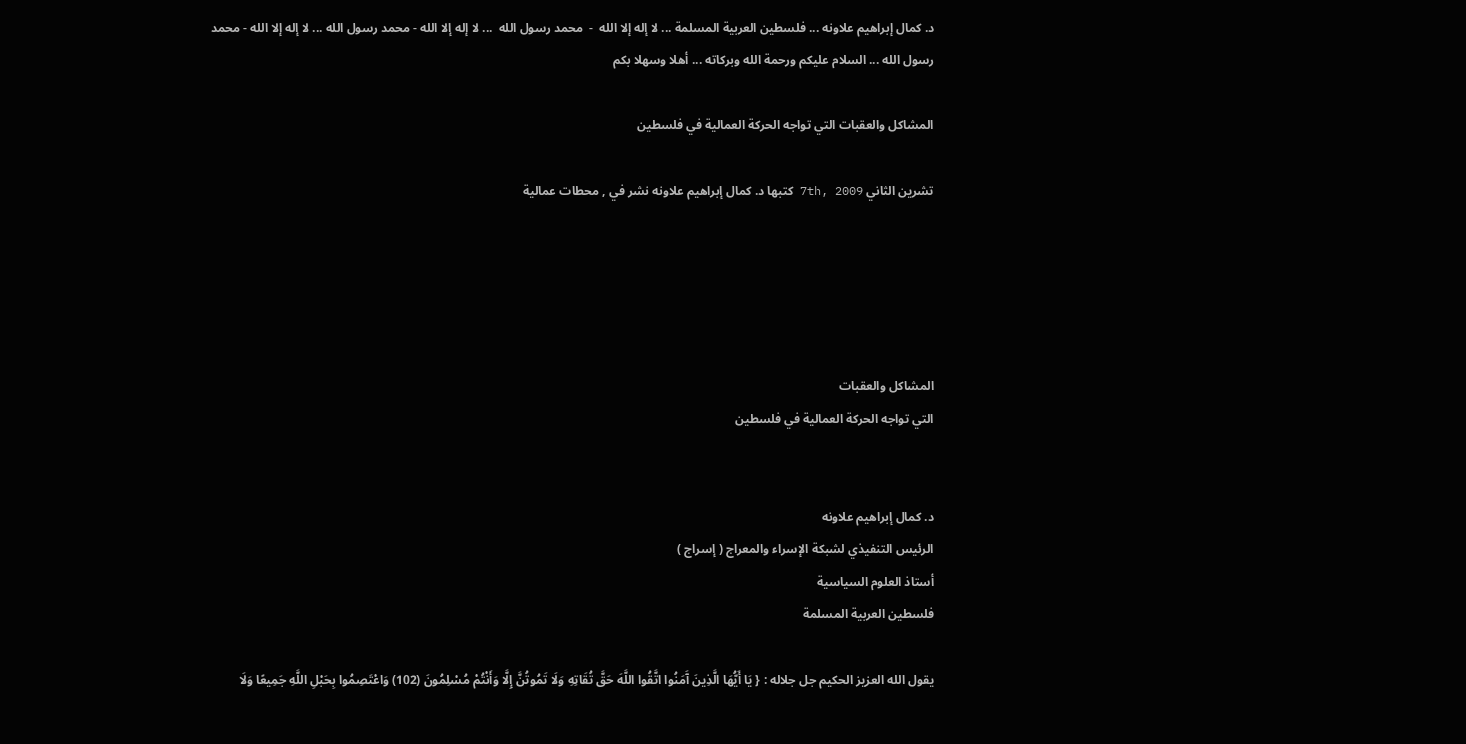د. كمال إبراهيم علاونه ... فلسطين العربية المسلمة ... لا إله إلا الله  -  محمد رسول الله  ... لا إله إلا الله - محمد رسول الله ... لا إله إلا الله - محمد رسول الله ... السلام عليكم ورحمة الله وبركاته ... أهلا وسهلا بكم

المشاكل والعقبات التي تواجه الحركة العمالية في فلسطين

تشرين الثاني 7th, 2009 كتبها د. كمال إبراهيم علاونه نشر في , محطات عمالية





المشاكل والعقبات
التي تواجه الحركة العمالية في فلسطين


د. كمال إبراهيم علاونه
الرئيس التنفيذي لشبكة الإسراء والمعراج ( إسراج )
أستاذ العلوم السياسية
فلسطين العربية المسلمة

يقول الله العزيز الحكيم جل جلاله : { يَا أَيُّهَا الَّذِينَ آَمَنُوا اتَّقُوا اللَّهَ حَقَّ تُقَاتِهِ وَلَا تَمُوتُنَّ إِلَّا وَأَنْتُمْ مُسْلِمُونَ (102) وَاعْتَصِمُوا بِحَبْلِ اللَّهِ جَمِيعًا وَلَا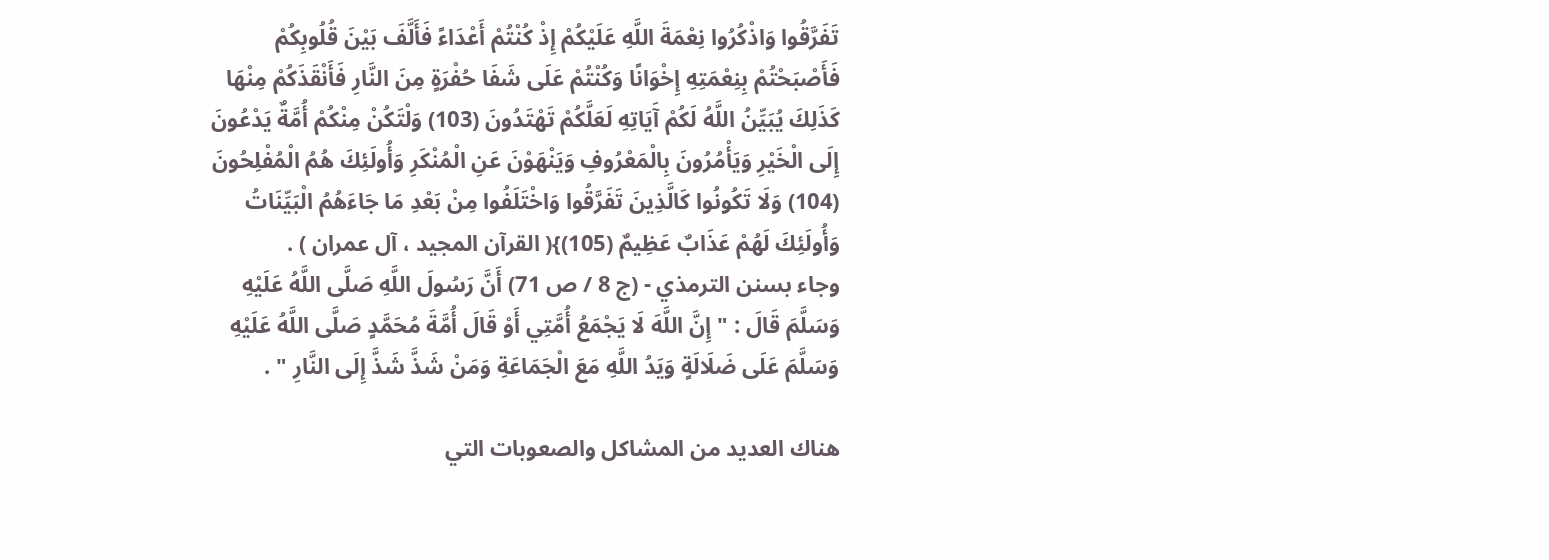تَفَرَّقُوا وَاذْكُرُوا نِعْمَةَ اللَّهِ عَلَيْكُمْ إِذْ كُنْتُمْ أَعْدَاءً فَأَلَّفَ بَيْنَ قُلُوبِكُمْ فَأَصْبَحْتُمْ بِنِعْمَتِهِ إِخْوَانًا وَكُنْتُمْ عَلَى شَفَا حُفْرَةٍ مِنَ النَّارِ فَأَنْقَذَكُمْ مِنْهَا كَذَلِكَ يُبَيِّنُ اللَّهُ لَكُمْ آَيَاتِهِ لَعَلَّكُمْ تَهْتَدُونَ (103) وَلْتَكُنْ مِنْكُمْ أُمَّةٌ يَدْعُونَ إِلَى الْخَيْرِ وَيَأْمُرُونَ بِالْمَعْرُوفِ وَيَنْهَوْنَ عَنِ الْمُنْكَرِ وَأُولَئِكَ هُمُ الْمُفْلِحُونَ (104) وَلَا تَكُونُوا كَالَّذِينَ تَفَرَّقُوا وَاخْتَلَفُوا مِنْ بَعْدِ مَا جَاءَهُمُ الْبَيِّنَاتُ وَأُولَئِكَ لَهُمْ عَذَابٌ عَظِيمٌ (105)}( القرآن المجيد ، آل عمران ) .
وجاء بسنن الترمذي - (ج 8 / ص 71) أَنَّ رَسُولَ اللَّهِ صَلَّى اللَّهُ عَلَيْهِ وَسَلَّمَ قَالَ : " إِنَّ اللَّهَ لَا يَجْمَعُ أُمَّتِي أَوْ قَالَ أُمَّةَ مُحَمَّدٍ صَلَّى اللَّهُ عَلَيْهِ وَسَلَّمَ عَلَى ضَلَالَةٍ وَيَدُ اللَّهِ مَعَ الْجَمَاعَةِ وَمَنْ شَذَّ شَذَّ إِلَى النَّارِ " .

هناك العديد من المشاكل والصعوبات التي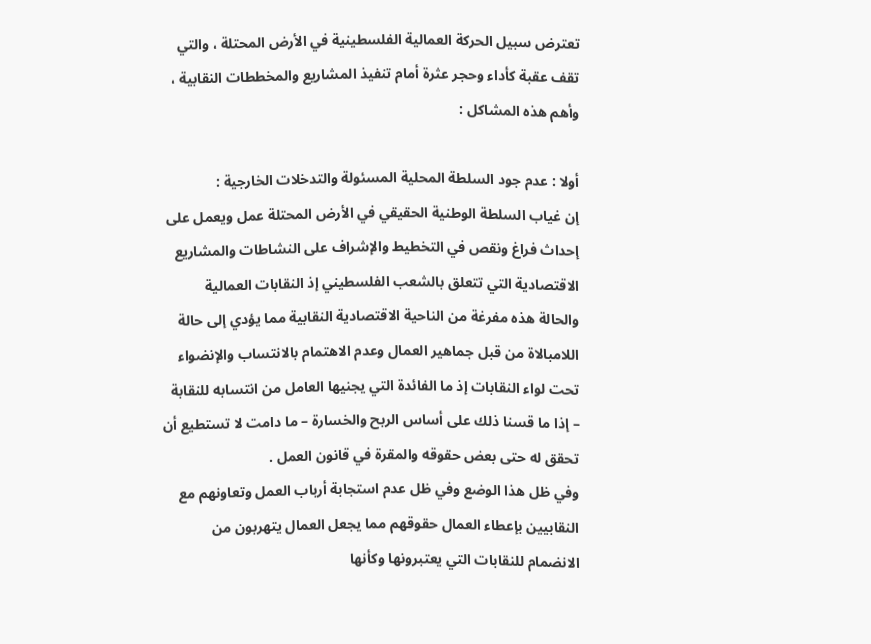تعترض سبيل الحركة العمالية الفلسطينية في الأرض المحتلة ، والتي تقف عقبة كأداء وحجر عثرة أمام تنفيذ المشاريع والمخططات النقابية ، وأهم هذه المشاكل :

أولا : عدم جود السلطة المحلية المسئولة والتدخلات الخارجية :
إن غياب السلطة الوطنية الحقيقي في الأرض المحتلة عمل ويعمل على إحداث فراغ ونقص في التخطيط والإشراف على النشاطات والمشاريع الاقتصادية التي تتعلق بالشعب الفلسطيني إذ النقابات العمالية والحالة هذه مفرغة من الناحية الاقتصادية النقابية مما يؤدي إلى حالة اللامبالاة من قبل جماهير العمال وعدم الاهتمام بالانتساب والإنضواء تحت لواء النقابات إذ ما الفائدة التي يجنيها العامل من انتسابه للنقابة – إذا ما قسنا ذلك على أساس الربح والخسارة – ما دامت لا تستطيع أن تحقق له حتى بعض حقوقه والمقرة في قانون العمل .
وفي ظل هذا الوضع وفي ظل عدم استجابة أرباب العمل وتعاونهم مع النقابيين بإعطاء العمال حقوقهم مما يجعل العمال يتهربون من الانضمام للنقابات التي يعتبرونها وكأنها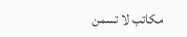مكاتب لا تسمن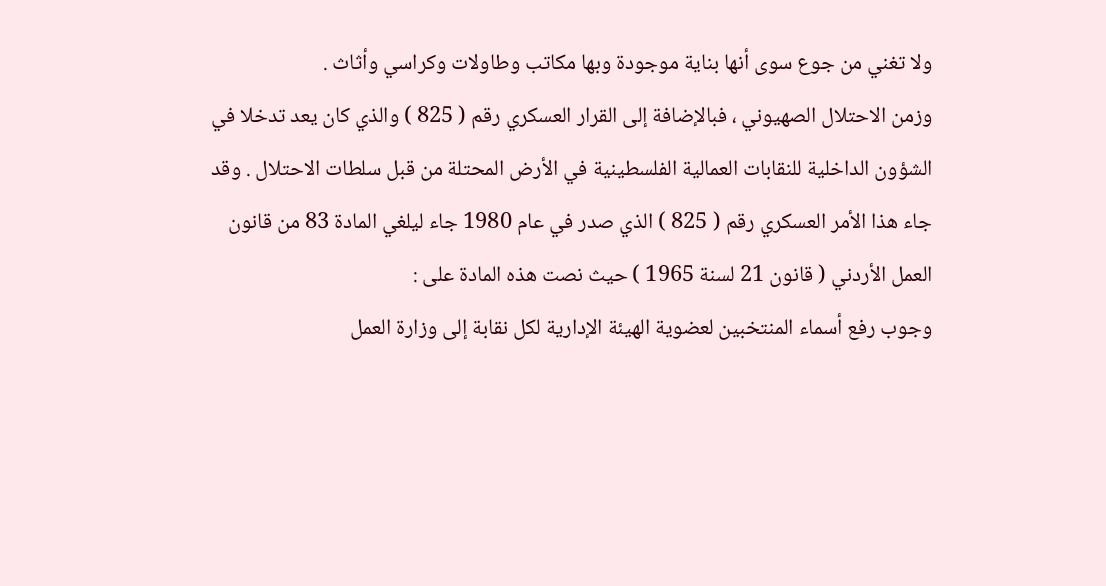ولا تغني من جوع سوى أنها بناية موجودة وبها مكاتب وطاولات وكراسي وأثاث .
وزمن الاحتلال الصهيوني ، فبالإضافة إلى القرار العسكري رقم ( 825 ) والذي كان يعد تدخلا في الشؤون الداخلية للنقابات العمالية الفلسطينية في الأرض المحتلة من قبل سلطات الاحتلال . وقد جاء هذا الأمر العسكري رقم ( 825 ) الذي صدر في عام 1980 جاء ليلغي المادة 83 من قانون العمل الأردني ( قانون 21 لسنة 1965 ) حيث نصت هذه المادة على :
وجوب رفع أسماء المنتخبين لعضوية الهيئة الإدارية لكل نقابة إلى وزارة العمل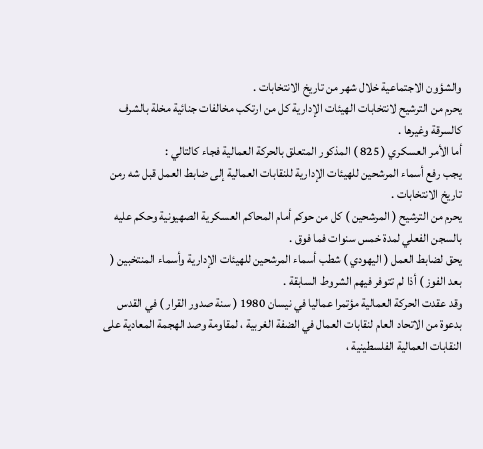والشؤون الاجتماعية خلال شهر من تاريخ الانتخابات .
يحرم من الترشيح لانتخابات الهيئات الإدارية كل من ارتكب مخالفات جنائية مخلة بالشرف كالسرقة وغيرها .
أما الأمر العسكري ( 825 ) المذكور المتعلق بالحركة العمالية فجاء كالتالي :
يجب رفع أسماء المرشحين للهيئات الإدارية للنقابات العمالية إلى ضابط العمل قبل شه رمن تاريخ الانتخابات .
يحرم من الترشيح ( المرشحين ) كل من حوكم أمام المحاكم العسكرية الصهيونية وحكم عليه بالسجن الفعلي لمدة خمس سنوات فما فوق .
يحق لضابط العمل ( اليهودي ) شطب أسماء المرشحين للهيئات الإدارية وأسماء المنتخبين ( بعد الفوز ) أذا لم تتوفر فيهم الشروط السابقة .
وقد عقدت الحركة العمالية مؤتمرا عماليا في نيسان 1980 ( سنة صدور القرار ) في القدس بدعوة من الاتحاد العام لنقابات العمال في الضفة الغربية ، لمقاومة وصد الهجمة المعادية على النقابات العمالية الفلسطينية ،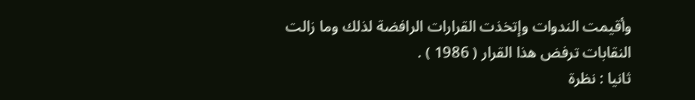وأقيمت الندوات وإتخذت القرارات الرافضة لذلك وما زالت النقابات ترفض هذا القرار ( 1986 ) .
ثانيا : نظرة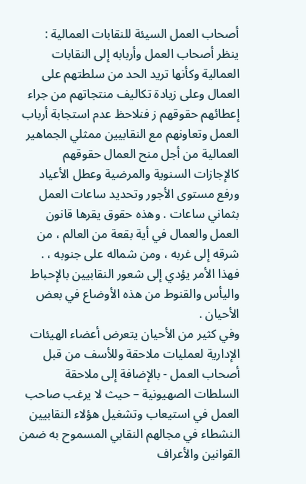أصحاب العمل السيئة للنقابات العمالية :
ينظر أصحاب العمل وأربابه إلى النقابات العمالية وكأنها تريد الحد من سلطتهم على العمال وعلى زيادة تكاليف منتجاتهم من جراء إعطائهم حقوقهم ز فنلاحظ عدم استجابة أرباب العمل وتعاونهم مع النقابيين ممثلي الجماهير العمالية من أجل منح العمال حقوقهم كالإجازات السنوية والمرضية وعطل الأعياد ورفع مستوى الأجور وتحديد ساعات العمل بثماني ساعات . وهذه حقوق يقرها قانون العمل والعمال في أية بقعة من العالم ، من شرقه إلى غربه ، ومن شماله على جنوبه ، . فهذا الأمر يؤدي إلى شعور النقابيين بالإحباط واليأس والقنوط من هذه الأوضاع في بعض الأحيان .
وفي كثير من الأحيان يتعرض أعضاء الهيئات الإدارية لعمليات ملاحقة وللأسف من قبل أصحاب العمل - بالإضافة إلى ملاحقة السلطات الصهيونية – حيث لا يرغب صاحب العمل في استيعاب وتشغيل هؤلاء النقابيين النشطاء في مجالهم النقابي المسموح به ضمن القوانين والأعراف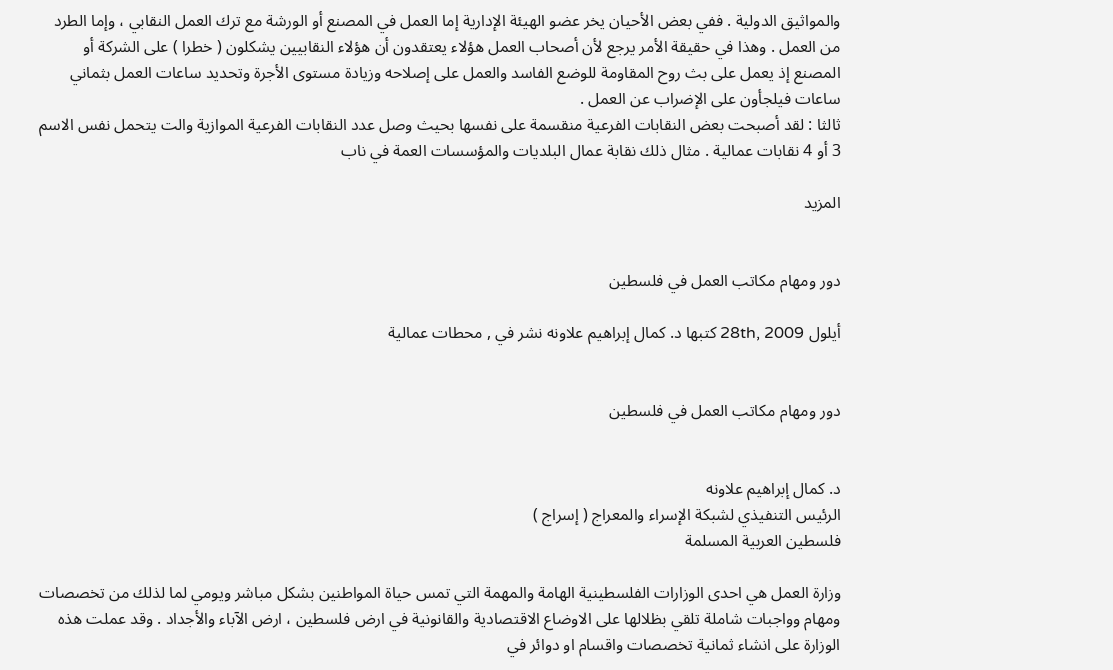والمواثيق الدولية . ففي بعض الأحيان يخر عضو الهيئة الإدارية إما العمل في المصنع أو الورشة مع ترك العمل النقابي ، وإما الطرد من العمل . وهذا في حقيقة الأمر يرجع لأن أصحاب العمل هؤلاء يعتقدون أن هؤلاء النقابيين يشكلون ( خطرا ) على الشركة أو المصنع إذ يعمل على بث روح المقاومة للوضع الفاسد والعمل على إصلاحه وزيادة مستوى الأجرة وتحديد ساعات العمل بثماني ساعات فيلجأون على الإضراب عن العمل .
ثالثا : لقد أصبحت بعض النقابات الفرعية منقسمة على نفسها بحيث وصل عدد النقابات الفرعية الموازية والت يتحمل نفس الاسم 3 أو 4 نقابات عمالية . مثال ذلك نقابة عمال البلديات والمؤسسات العمة في ناب

المزيد


دور ومهام مكاتب العمل في فلسطين

أيلول 28th, 2009 كتبها د. كمال إبراهيم علاونه نشر في , محطات عمالية


دور ومهام مكاتب العمل في فلسطين


د. كمال إبراهيم علاونه
الرئيس التنفيذي لشبكة الإسراء والمعراج ( إسراج )
فلسطين العربية المسلمة

وزارة العمل هي احدى الوزارات الفلسطينية الهامة والمهمة التي تمس حياة المواطنين بشكل مباشر ويومي لما لذلك من تخصصات ومهام وواجبات شاملة تلقي بظلالها على الاوضاع الاقتصادية والقانونية في ارض فلسطين ، ارض الآباء والأجداد . وقد عملت هذه الوزارة على انشاء ثمانية تخصصات واقسام او دوائر في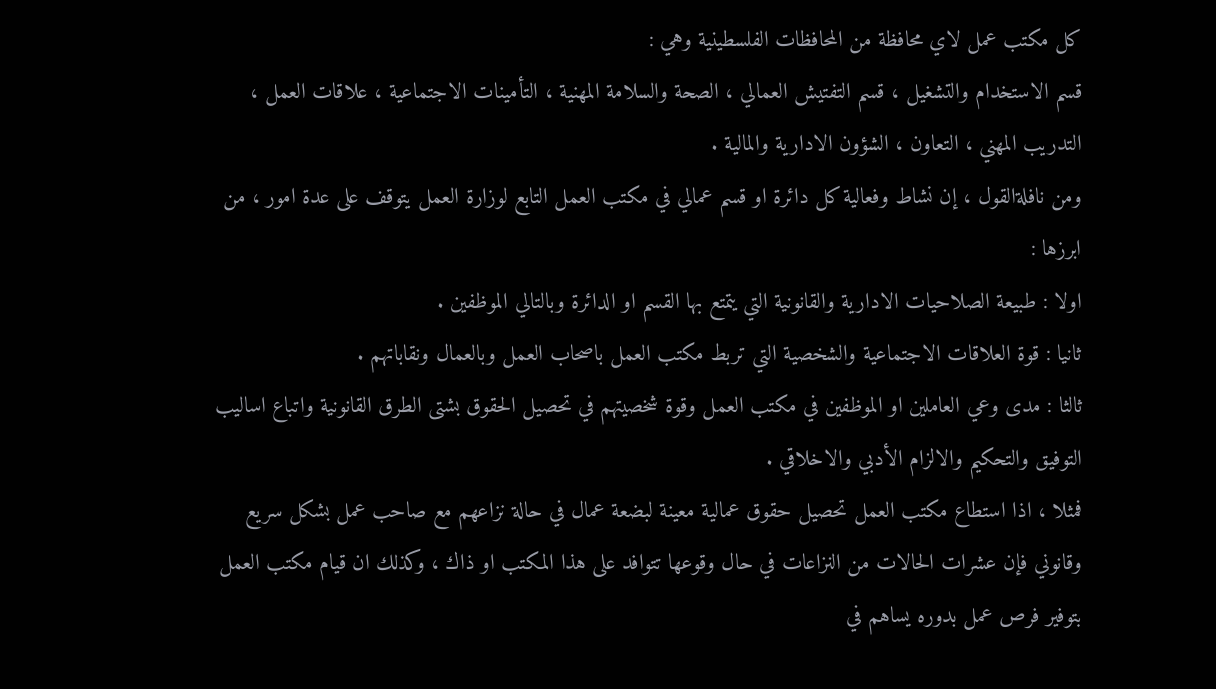كل مكتب عمل لاي محافظة من المحافظات الفلسطينية وهي :
قسم الاستخدام والتشغيل ، قسم التفتيش العمالي ، الصحة والسلامة المهنية ، التأمينات الاجتماعية ، علاقات العمل ، التدريب المهني ، التعاون ، الشؤون الادارية والمالية .
ومن نافلةالقول ، إن نشاط وفعالية كل دائرة او قسم عمالي في مكتب العمل التابع لوزارة العمل يتوقف على عدة امور ، من ابرزها :
اولا : طبيعة الصلاحيات الادارية والقانونية التي يتمتع بها القسم او الدائرة وبالتالي الموظفين .
ثانيا : قوة العلاقات الاجتماعية والشخصية التي تربط مكتب العمل باصحاب العمل وبالعمال ونقاباتهم .
ثالثا : مدى وعي العاملين او الموظفين في مكتب العمل وقوة شخصيتهم في تحصيل الحقوق بشتى الطرق القانونية واتباع اساليب التوفيق والتحكيم والالزام الأدبي والاخلاقي .
فمثلا ، اذا استطاع مكتب العمل تحصيل حقوق عمالية معينة لبضعة عمال في حالة نزاعهم مع صاحب عمل بشكل سريع وقانوني فإن عشرات الحالات من النزاعات في حال وقوعها تتوافد على هذا المكتب او ذاك ، وكذلك ان قيام مكتب العمل بتوفير فرص عمل بدوره يساهم في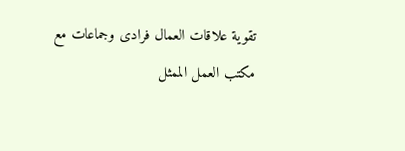تقوية علاقات العمال فرادى وجماعات مع مكتب العمل الممثل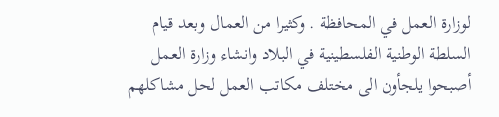لوزارة العمل في المحافظة . وكثيرا من العمال وبعد قيام السلطة الوطنية الفلسطينية في البلاد وانشاء وزارة العمل أصبحوا يلجأون الى مختلف مكاتب العمل لحل مشاكلهم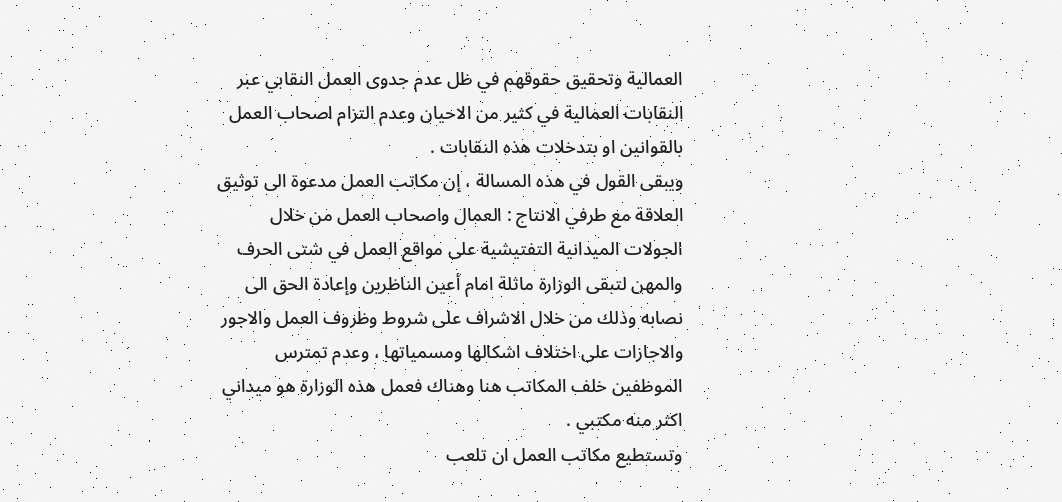العمالية وتحقيق حقوقهم في ظل عدم جدوى العمل النقابي عبر النقابات العمالية في كثير من الاحيان وعدم التزام اصحاب العمل بالقوانين او بتدخلات هذه النقابات .
ويبقى القول في هذه المسالة ، إن مكاتب العمل مدعوة الى توثيق العلاقة مع طرفي الانتاج : العمال واصحاب العمل من خلال الجولات الميدانية التفتيشية على مواقع العمل في شتى الحرف والمهن لتبقى الوزارة ماثلة امام أعين الناظرين وإعادة الحق الى نصابه وذلك من خلال الاشراف على شروط وظروف العمل والاجور والاجازات على اختلاف اشكالها ومسمياتها ، وعدم تمترس الموظفين خلف المكاتب هنا وهناك فعمل هذه الوزارة هو ميداني اكثر منه مكتبي .
وتستطيع مكاتب العمل ان تلعب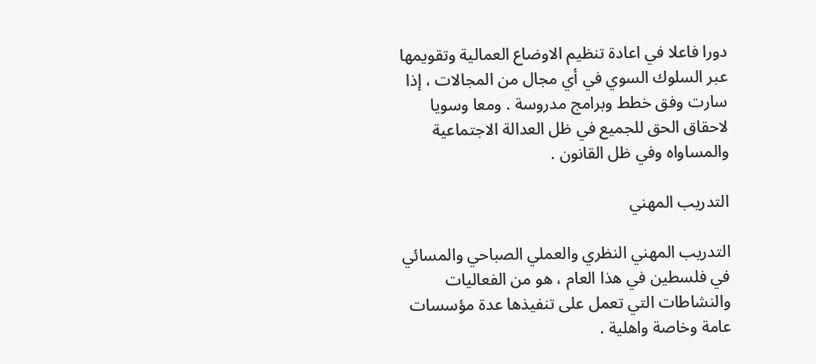دورا فاعلا في اعادة تنظيم الاوضاع العمالية وتقويمها عبر السلوك السوي في أي مجال من المجالات ، إذا سارت وفق خطط وبرامج مدروسة . ومعا وسويا لاحقاق الحق للجميع في ظل العدالة الاجتماعية والمساواه وفي ظل القانون .

التدريب المهني

التدريب المهني النظري والعملي الصباحي والمسائي في فلسطين في هذا العام ، هو من الفعاليات والنشاطات التي تعمل على تنفيذها عدة مؤسسات عامة وخاصة واهلية .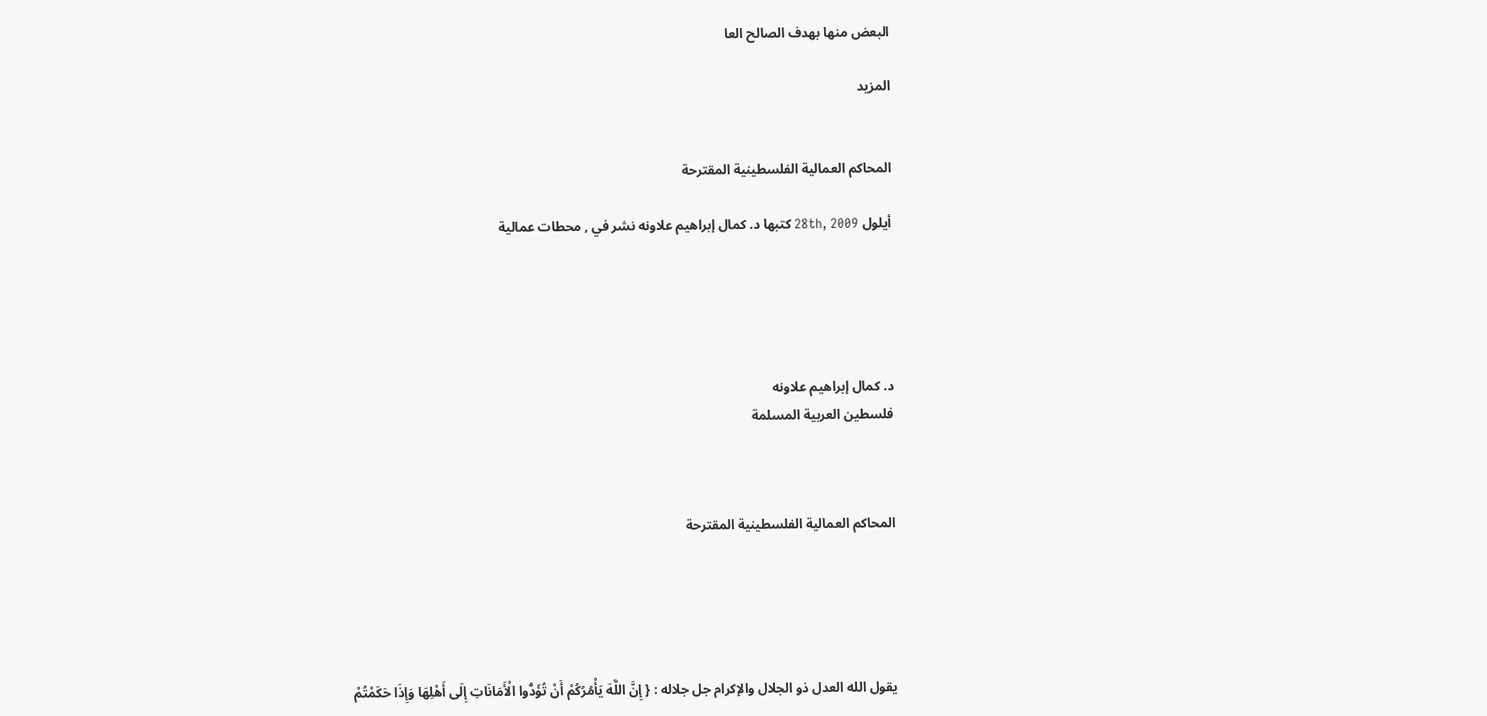البعض منها بهدف الصالح العا

المزيد


المحاكم العمالية الفلسطينية المقترحة

أيلول 28th, 2009 كتبها د. كمال إبراهيم علاونه نشر في , محطات عمالية





د. كمال إبراهيم علاونه
فلسطين العربية المسلمة



المحاكم العمالية الفلسطينية المقترحة





يقول الله العدل ذو الجلال والإكرام جل جلاله : { إِنَّ اللَّهَ يَأْمُرُكُمْ أَنْ تُؤَدُّوا الْأَمَانَاتِ إِلَى أَهْلِهَا وَإِذَا حَكَمْتُمْ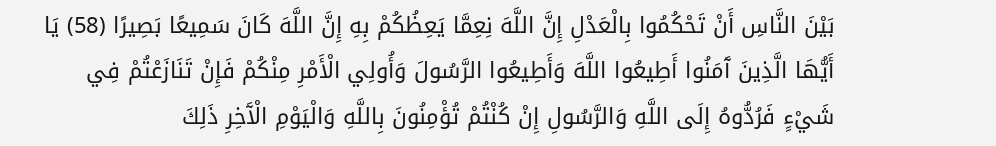بَيْنَ النَّاسِ أَنْ تَحْكُمُوا بِالْعَدْلِ إِنَّ اللَّهَ نِعِمَّا يَعِظُكُمْ بِهِ إِنَّ اللَّهَ كَانَ سَمِيعًا بَصِيرًا (58) يَا أَيُّهَا الَّذِينَ آَمَنُوا أَطِيعُوا اللَّهَ وَأَطِيعُوا الرَّسُولَ وَأُولِي الْأَمْرِ مِنْكُمْ فَإِنْ تَنَازَعْتُمْ فِي شَيْءٍ فَرُدُّوهُ إِلَى اللَّهِ وَالرَّسُولِ إِنْ كُنْتُمْ تُؤْمِنُونَ بِاللَّهِ وَالْيَوْمِ الْآَخِرِ ذَلِكَ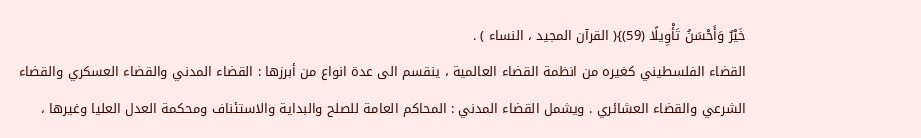خَيْرٌ وَأَحْسَنُ تَأْوِيلًا (59)}( القرآن المجيد ، النساء ) .
القضاء الفلسطيني كغيره من انظمة القضاء العالمية ، ينقسم الى عدة انواع من أبرزها : القضاء المدني والقضاء العسكري والقضاء الشرعي والقضاء العشائري . ويشمل القضاء المدني : المحاكم العامة للصلح والبداية والاستئناف ومحكمة العدل العليا وغيرها ،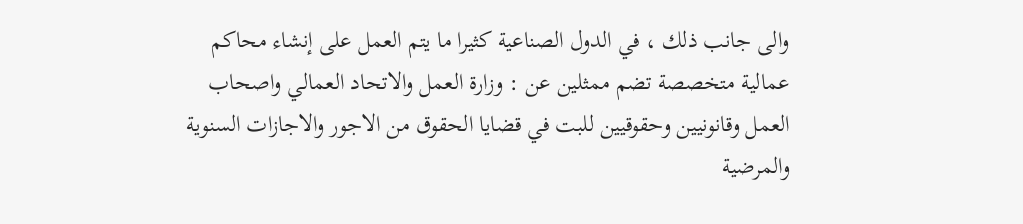والى جانب ذلك ، في الدول الصناعية كثيرا ما يتم العمل على إنشاء محاكم عمالية متخصصة تضم ممثلين عن : وزارة العمل والاتحاد العمالي واصحاب العمل وقانونيين وحقوقيين للبت في قضايا الحقوق من الاجور والاجازات السنوية والمرضية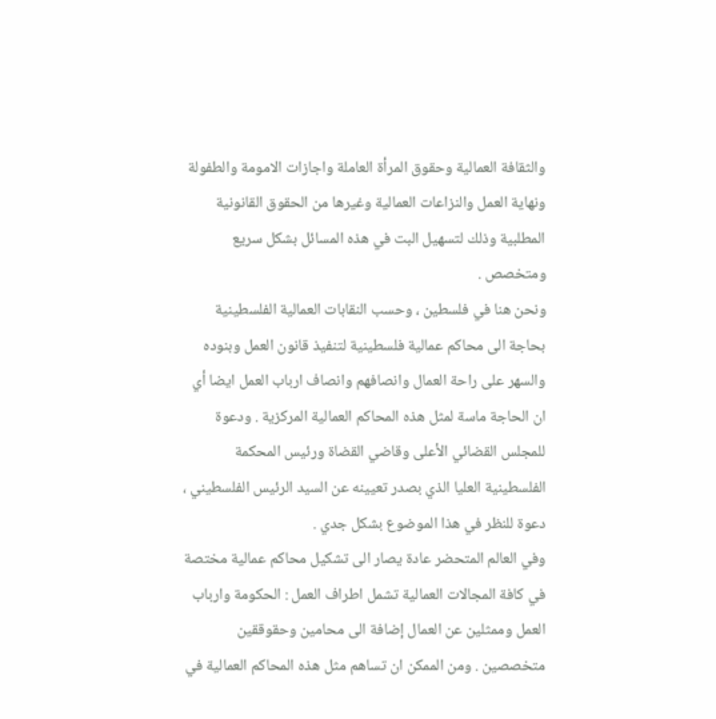والثقافة العمالية وحقوق المرأة العاملة واجازات الامومة والطفولة ونهاية العمل والنزاعات العمالية وغيرها من الحقوق القانونية المطلبية وذلك لتسهيل البت في هذه المسائل بشكل سريع ومتخصص .
ونحن هنا في فلسطين ، وحسب النقابات العمالية الفلسطينية بحاجة الى محاكم عمالية فلسطينية لتنفيذ قانون العمل وبنوده والسهر على راحة العمال وانصافهم وانصاف ارباب العمل ايضا أي ان الحاجة ماسة لمثل هذه المحاكم العمالية المركزية . ودعوة للمجلس القضائي الأعلى وقاضي القضاة ورئيس المحكمة الفلسطينية العليا الذي بصدر تعيينه عن السيد الرئيس الفلسطيني ، دعوة للنظر في هذا الموضوع بشكل جدي .
وفي العالم المتحضر عادة يصار الى تشكيل محاكم عمالية مختصة في كافة المجالات العمالية تشمل اطراف العمل : الحكومة وارباب العمل وممثلين عن العمال إضافة الى محامين وحقوققين متخصصين . ومن الممكن ان تساهم مثل هذه المحاكم العمالية في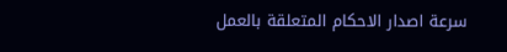سرعة اصدار الاحكام المتعلقة بالعمل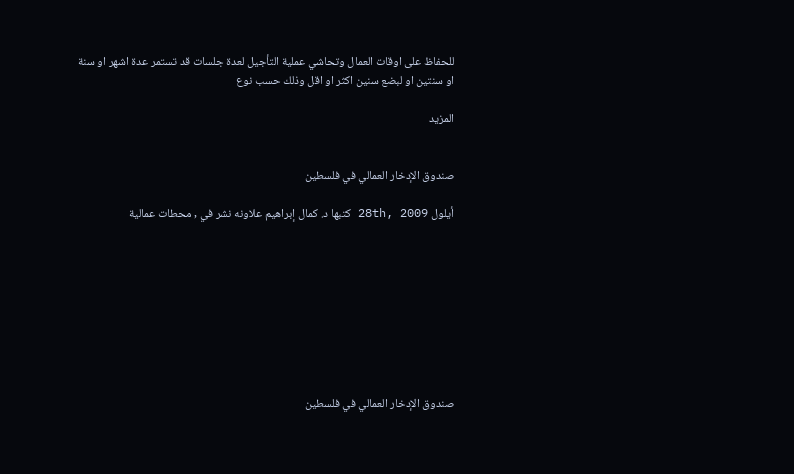للحفاظ على اوقات العمال وتحاشي عملية التأجيل لعدة جلسات قد تستمر عدة اشهر او سنة او سنتين او لبضع سنين اكثر او اقل وذلك حسب نوع

المزيد


صندوق الإدخار العمالي في فلسطين

أيلول 28th, 2009 كتبها د. كمال إبراهيم علاونه نشر في , محطات عمالية









صندوق الإدخار العمالي في فلسطين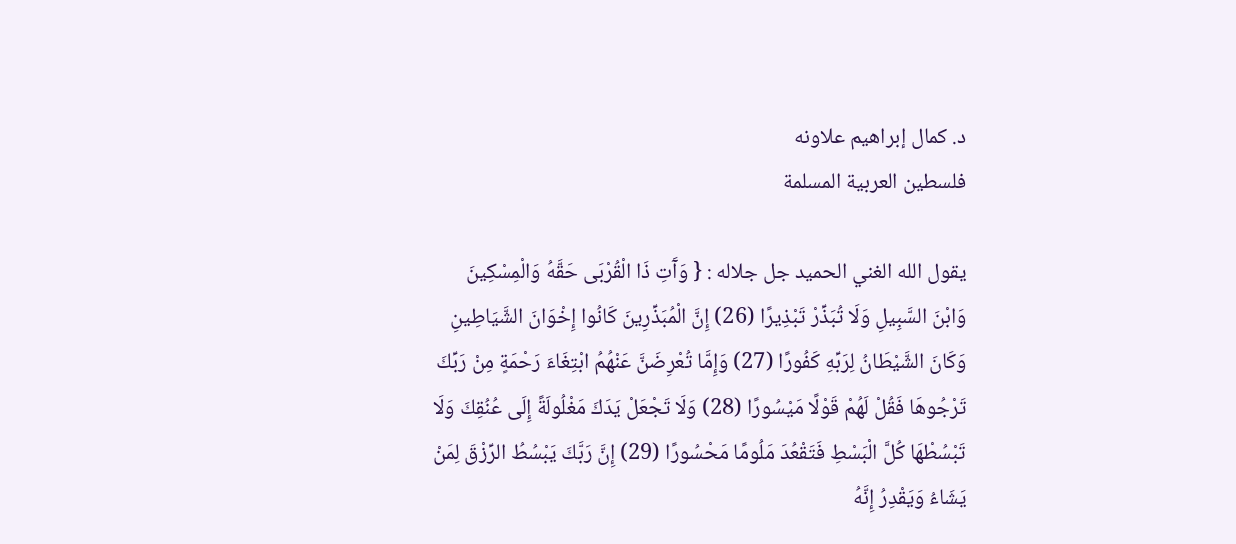د. كمال إبراهيم علاونه
فلسطين العربية المسلمة

يقول الله الغني الحميد جل جلاله : { وَآَتِ ذَا الْقُرْبَى حَقَّهُ وَالْمِسْكِينَ وَابْنَ السَّبِيلِ وَلَا تُبَذِّرْ تَبْذِيرًا (26) إِنَّ الْمُبَذِّرِينَ كَانُوا إِخْوَانَ الشَّيَاطِينِ وَكَانَ الشَّيْطَانُ لِرَبِّهِ كَفُورًا (27) وَإِمَّا تُعْرِضَنَّ عَنْهُمُ ابْتِغَاءَ رَحْمَةٍ مِنْ رَبِّكَ تَرْجُوهَا فَقُلْ لَهُمْ قَوْلًا مَيْسُورًا (28) وَلَا تَجْعَلْ يَدَكَ مَغْلُولَةً إِلَى عُنُقِكَ وَلَا تَبْسُطْهَا كُلَّ الْبَسْطِ فَتَقْعُدَ مَلُومًا مَحْسُورًا (29) إِنَّ رَبَّكَ يَبْسُطُ الرِّزْقَ لِمَنْ يَشَاءُ وَيَقْدِرُ إِنَّهُ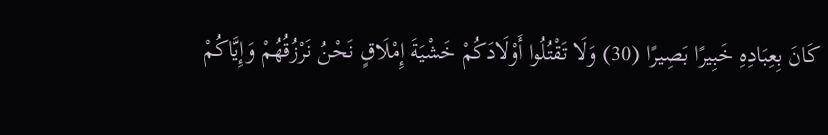كَانَ بِعِبَادِهِ خَبِيرًا بَصِيرًا (30) وَلَا تَقْتُلُوا أَوْلَادَكُمْ خَشْيَةَ إِمْلَاقٍ نَحْنُ نَرْزُقُهُمْ وَإِيَّاكُمْ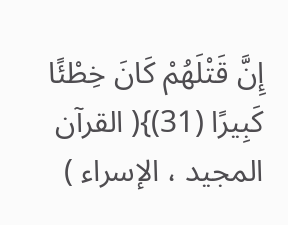إِنَّ قَتْلَهُمْ كَانَ خِطْئًا كَبِيرًا (31)}( القرآن المجيد ، الإسراء )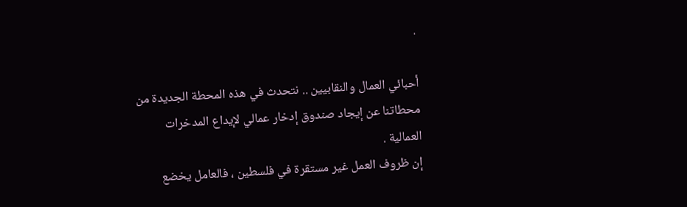.

أحبائي العمال والنقابيين .. نتحدث في هذه المحطة الجديدة من محطاتنا عن إيجاد صندوق إدخار عمالي لإيداع المدخرات العمالية .
إن ظروف العمل غير مستقرة في فلسطين ، فالعامل يخضع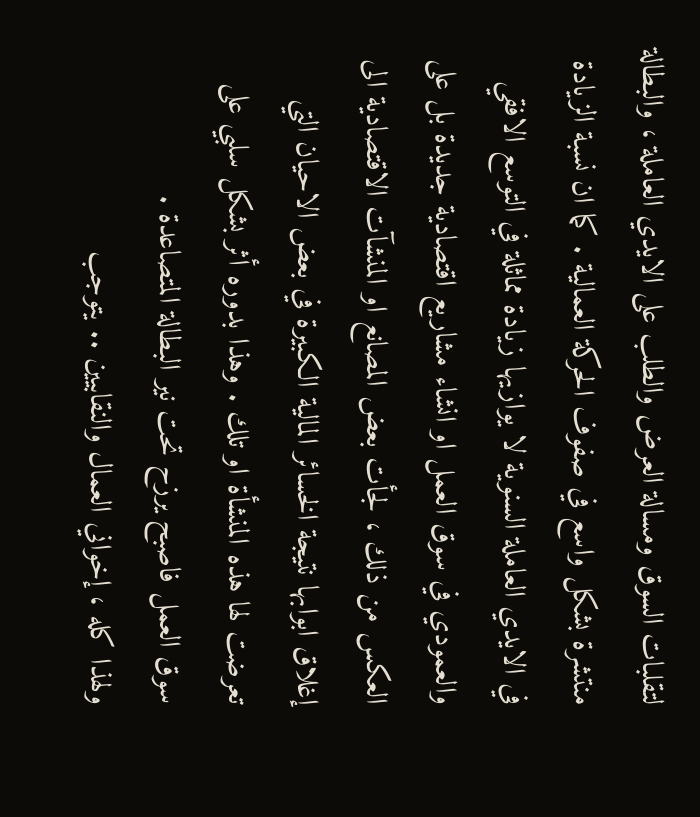لتقلبات السوق ومسالة العرض والطلب على الايدي العاملة ، والبطالة منتشرة بشكل واسع في صفوف الحركة العمالية . كما ان نسبة الزيادة في الايدي العاملة السنوية لا يوازيها زيادة مماثلة في التوسع الافقي والعمودي في سوق العمل او انشاء مشاريع اقتصادية جديدة بل على العكس من ذلك ، لجأت بعض المصانع او المنشآت الاقتصادية الى إغلاق ابوابها نتيجة الخسائر المالية الكبيرة في بعض الاحيان التي تعرضت لها هذه المنشأة او تلك . وهذا بدوره أثر بشكل سلبي على سوق العمل فاصبح يرزح تحت نير البطالة المتصاعدة .
ولهذا كله ، إخواني العمال والنقابيين .. يتوجب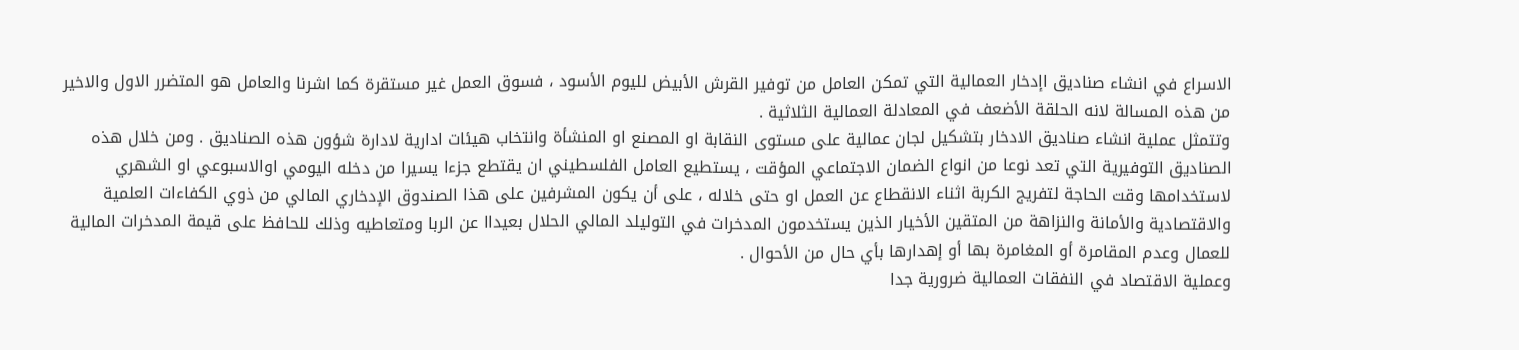الاسراع في انشاء صناديق اإدخار العمالية التي تمكن العامل من توفير القرش الأبيض لليوم الأسود ، فسوق العمل غير مستقرة كما اشرنا والعامل هو المتضرر الاول والاخير من هذه المسالة لانه الحلقة الأضعف في المعادلة العمالية الثلاثية .
وتتمثل عملية انشاء صناديق الادخار بتشكيل لجان عمالية على مستوى النقابة او المصنع او المنشأة وانتخاب هيئات ادارية لادارة شؤون هذه الصناديق . ومن خلال هذه الصناديق التوفيرية التي تعد نوعا من انواع الضمان الاجتماعي المؤقت ، يستطيع العامل الفلسطيني ان يقتطع جزءا يسيرا من دخله اليومي اوالاسبوعي او الشهري لاستخدامها وقت الحاجة لتفريج الكربة اثناء الانقطاع عن العمل او حتى خلاله ، على أن يكون المشرفين على هذا الصندوق الإدخاري المالي من ذوي الكفاءات العلمية والاقتصادية والأمانة والنزاهة من المتقين الأخيار الذين يستخدمون المدخرات في التوليلد المالي الحلال بعيداا عن الربا ومتعاطيه وذلك للحافظ على قيمة المدخرات المالية للعمال وعدم المقامرة أو المغامرة بها أو إهدارها بأي حال من الأحوال .
وعملية الاقتصاد في النفقات العمالية ضرورية جدا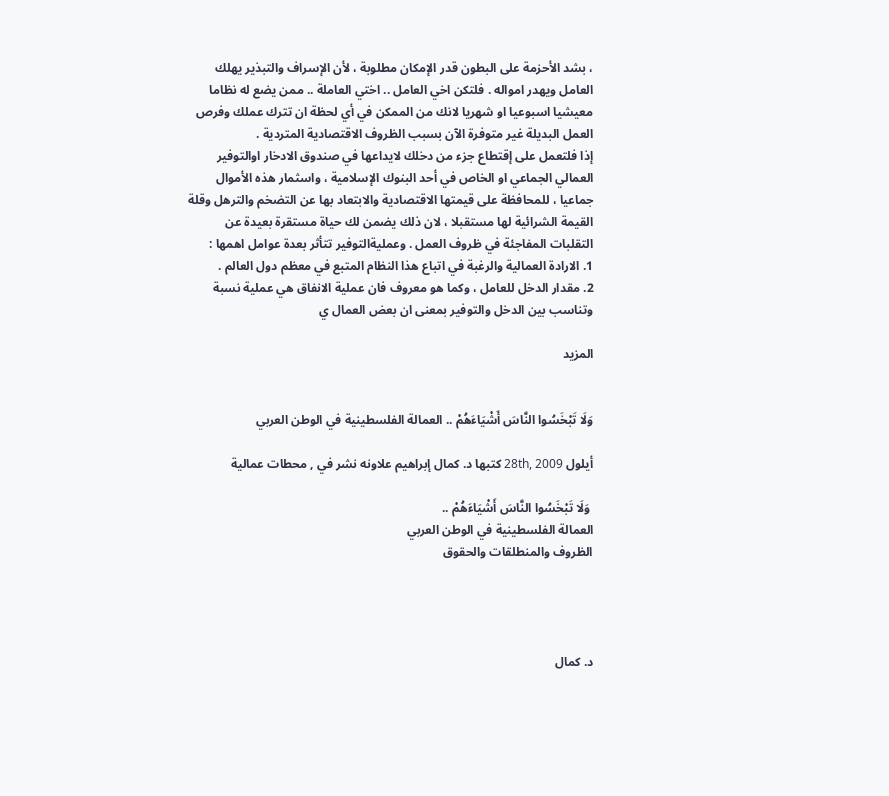، بشد الأحزمة على البطون قدر الإمكان مطلوبة ، لأن الإسراف والتبذير يهلك العامل ويهدر امواله . فلتكن اخي العامل .. اختي العاملة .. ممن يضع له نظاما معيشيا اسبوعيا او شهريا لانك من الممكن في أي لحظة ان تترك عملك وفرص العمل البديلة غير متوفرة الآن بسبب الظروف الاقتصادية المتردية .
إذا فلتعمل على إقتطاع جزء من دخلك لايداعها في صندوق الادخار اوالتوفير العمالي الجماعي او الخاص في أحد البنوك الإسلامية ، واسثمار هذه الأموال جماعيا ، للمحافظة على قيمتها الاقتصادية والابتعاد بها عن التضخم والترهل وقلة القيمة الشرائية لها مستقبلا ، لان ذلك يضمن لك حياة مستقرة بعيدة عن التقلبات المفاجئة في ظروف العمل . وعمليةالتوفير تتأثر بعدة عوامل اهمها :
1. الارادة العمالية والرغبة في اتباع هذا النظام المتبع في معظم دول العالم .
2. مقدار الدخل للعامل ، وكما هو معروف فان عملية الانفاق هي عملية نسبة وتناسب بين الدخل والتوفير بمعنى ان بعض العمال ي

المزيد


وَلَا تَبْخَسُوا النَّاسَ أَشْيَاءَهُمْ .. العمالة الفلسطينية في الوطن العربي

أيلول 28th, 2009 كتبها د. كمال إبراهيم علاونه نشر في , محطات عمالية

 وَلَا تَبْخَسُوا النَّاسَ أَشْيَاءَهُمْ ..
العمالة الفلسطينية في الوطن العربي
الظروف والمنطلقات والحقوق




د. كمال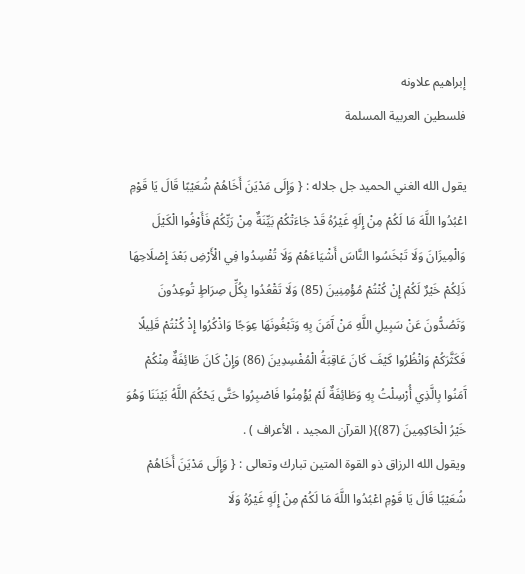إبراهيم علاونه
فلسطين العربية المسلمة

يقول الله الغني الحميد جل جلاله : { وَإِلَى مَدْيَنَ أَخَاهُمْ شُعَيْبًا قَالَ يَا قَوْمِ اعْبُدُوا اللَّهَ مَا لَكُمْ مِنْ إِلَهٍ غَيْرُهُ قَدْ جَاءَتْكُمْ بَيِّنَةٌ مِنْ رَبِّكُمْ فَأَوْفُوا الْكَيْلَ وَالْمِيزَانَ وَلَا تَبْخَسُوا النَّاسَ أَشْيَاءَهُمْ وَلَا تُفْسِدُوا فِي الْأَرْضِ بَعْدَ إِصْلَاحِهَا ذَلِكُمْ خَيْرٌ لَكُمْ إِنْ كُنْتُمْ مُؤْمِنِينَ (85) وَلَا تَقْعُدُوا بِكُلِّ صِرَاطٍ تُوعِدُونَ وَتَصُدُّونَ عَنْ سَبِيلِ اللَّهِ مَنْ آَمَنَ بِهِ وَتَبْغُونَهَا عِوَجًا وَاذْكُرُوا إِذْ كُنْتُمْ قَلِيلًا فَكَثَّرَكُمْ وَانْظُرُوا كَيْفَ كَانَ عَاقِبَةُ الْمُفْسِدِينَ (86) وَإِنْ كَانَ طَائِفَةٌ مِنْكُمْ آَمَنُوا بِالَّذِي أُرْسِلْتُ بِهِ وَطَائِفَةٌ لَمْ يُؤْمِنُوا فَاصْبِرُوا حَتَّى يَحْكُمَ اللَّهُ بَيْنَنَا وَهُوَ خَيْرُ الْحَاكِمِينَ (87)}( القرآن المجيد ، الأعراف ) .
ويقول الله الرزاق ذو القوة المتين تبارك وتعالى : { وَإِلَى مَدْيَنَ أَخَاهُمْ شُعَيْبًا قَالَ يَا قَوْمِ اعْبُدُوا اللَّهَ مَا لَكُمْ مِنْ إِلَهٍ غَيْرُهُ وَلَا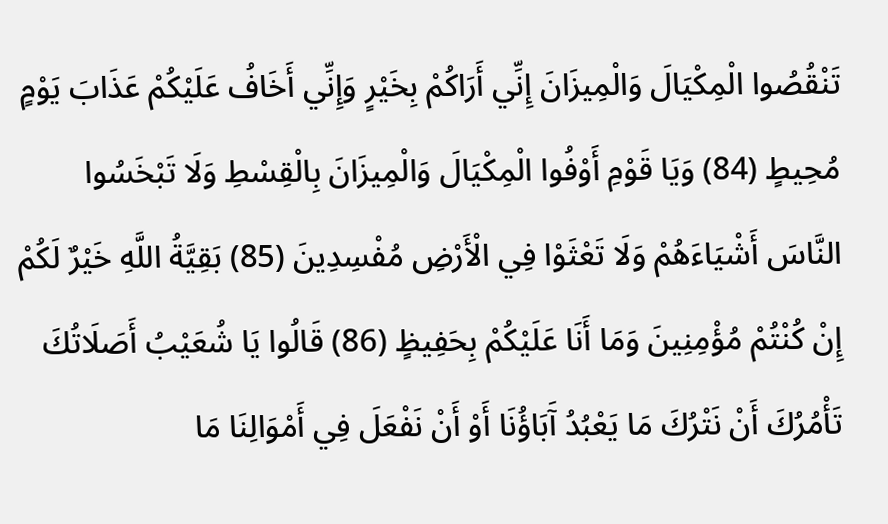تَنْقُصُوا الْمِكْيَالَ وَالْمِيزَانَ إِنِّي أَرَاكُمْ بِخَيْرٍ وَإِنِّي أَخَافُ عَلَيْكُمْ عَذَابَ يَوْمٍ مُحِيطٍ (84) وَيَا قَوْمِ أَوْفُوا الْمِكْيَالَ وَالْمِيزَانَ بِالْقِسْطِ وَلَا تَبْخَسُوا النَّاسَ أَشْيَاءَهُمْ وَلَا تَعْثَوْا فِي الْأَرْضِ مُفْسِدِينَ (85) بَقِيَّةُ اللَّهِ خَيْرٌ لَكُمْ إِنْ كُنْتُمْ مُؤْمِنِينَ وَمَا أَنَا عَلَيْكُمْ بِحَفِيظٍ (86) قَالُوا يَا شُعَيْبُ أَصَلَاتُكَ تَأْمُرُكَ أَنْ نَتْرُكَ مَا يَعْبُدُ آَبَاؤُنَا أَوْ أَنْ نَفْعَلَ فِي أَمْوَالِنَا مَا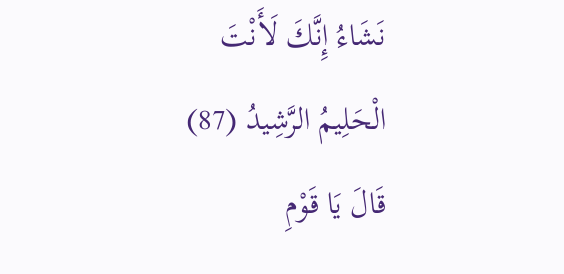نَشَاءُ إِنَّكَ لَأَنْتَ الْحَلِيمُ الرَّشِيدُ (87) قَالَ يَا قَوْمِ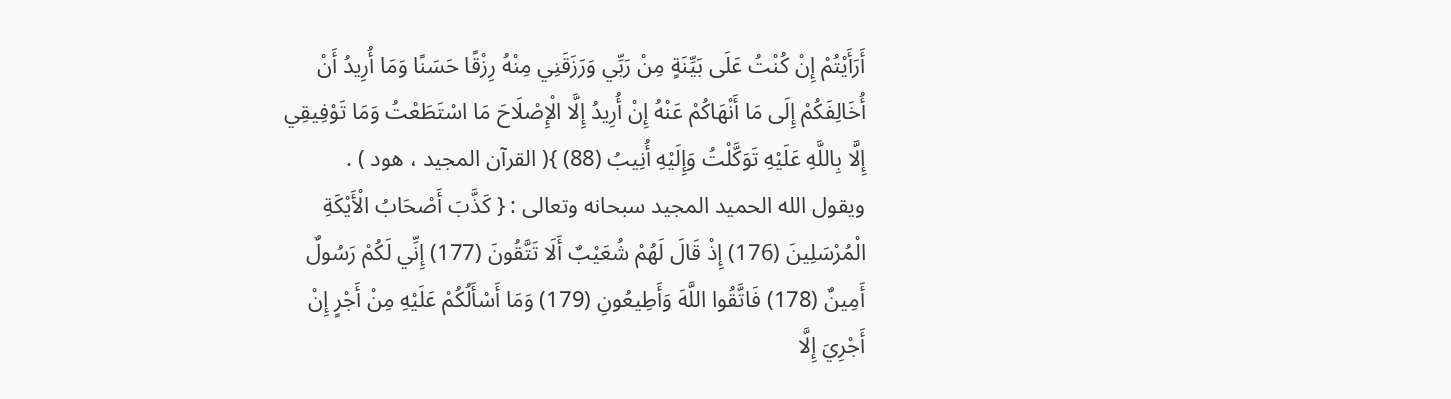أَرَأَيْتُمْ إِنْ كُنْتُ عَلَى بَيِّنَةٍ مِنْ رَبِّي وَرَزَقَنِي مِنْهُ رِزْقًا حَسَنًا وَمَا أُرِيدُ أَنْ أُخَالِفَكُمْ إِلَى مَا أَنْهَاكُمْ عَنْهُ إِنْ أُرِيدُ إِلَّا الْإِصْلَاحَ مَا اسْتَطَعْتُ وَمَا تَوْفِيقِي إِلَّا بِاللَّهِ عَلَيْهِ تَوَكَّلْتُ وَإِلَيْهِ أُنِيبُ (88) }( القرآن المجيد ، هود ) .
ويقول الله الحميد المجيد سبحانه وتعالى : { كَذَّبَ أَصْحَابُ الْأَيْكَةِ الْمُرْسَلِينَ (176) إِذْ قَالَ لَهُمْ شُعَيْبٌ أَلَا تَتَّقُونَ (177) إِنِّي لَكُمْ رَسُولٌ أَمِينٌ (178) فَاتَّقُوا اللَّهَ وَأَطِيعُونِ (179) وَمَا أَسْأَلُكُمْ عَلَيْهِ مِنْ أَجْرٍ إِنْ أَجْرِيَ إِلَّا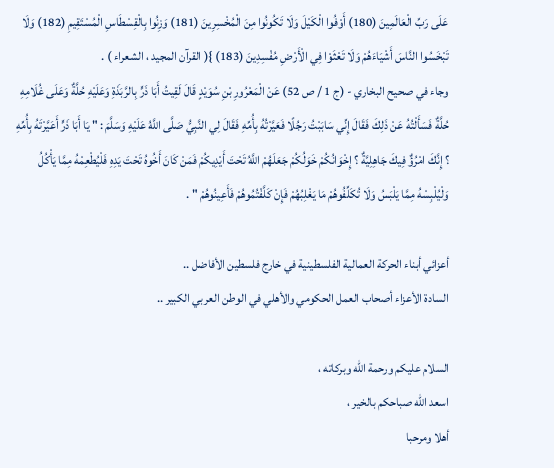عَلَى رَبِّ الْعَالَمِينَ (180) أَوْفُوا الْكَيْلَ وَلَا تَكُونُوا مِنَ الْمُخْسِرِينَ (181) وَزِنُوا بِالْقِسْطَاسِ الْمُسْتَقِيمِ (182) وَلَا تَبْخَسُوا النَّاسَ أَشْيَاءَهُمْ وَلَا تَعْثَوْا فِي الْأَرْضِ مُفْسِدِينَ (183) }( القرآن المجيد ، الشعراء ) .
وجاء في صحيح البخاري - (ج 1 / ص 52) عَنْ الْمَعْرُورِ بْنِ سُوَيْدٍ قَالَ لَقِيتُ أَبَا ذَرٍّ بِالرَّبَذَةِ وَعَلَيْهِ حُلَّةٌ وَعَلَى غُلَامِهِ حُلَّةٌ فَسَأَلْتُهُ عَنْ ذَلِكَ فَقَالَ إِنِّي سَابَبْتُ رَجُلًا فَعَيَّرْتُهُ بِأُمِّهِ فَقَالَ لِي النَّبِيُّ صَلَّى اللَّهُ عَلَيْهِ وَسَلَّمَ : " يَا أَبَا ذَرٍّ أَعَيَّرْتَهُ بِأُمِّهِ ؟ إِنَّكَ امْرُؤٌ فِيكَ جَاهِلِيَّةٌ ؟ إِخْوَانُكُمْ خَوَلُكُمْ جَعَلَهُمْ اللَّهُ تَحْتَ أَيْدِيكُمْ فَمَنْ كَانَ أَخُوهُ تَحْتَ يَدِهِ فَلْيُطْعِمْهُ مِمَّا يَأْكُلُ وَلْيُلْبِسْهُ مِمَّا يَلْبَسُ وَلَا تُكَلِّفُوهُمْ مَا يَغْلِبُهُمْ فَإِنْ كَلَّفْتُمُوهُمْ فَأَعِينُوهُمْ " .

أعزائي أبناء الحركة العمالية الفلسطينية في خارج فلسطين الأفاضل ..
السادة الأعزاء أصحاب العمل الحكومي والأهلي في الوطن العربي الكبير ..

السلام عليكم ورحمة الله وبركاته ،
اسعد الله صباحكم بالخير ،
أهلا ومرحبا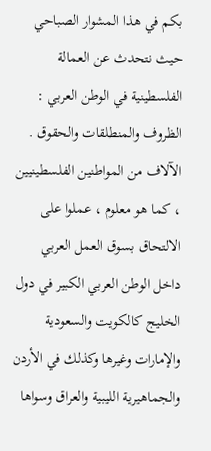بكم في هذا المشوار الصباحي حيث نتحدث عن العمالة الفلسطينية في الوطن العربي : الظروف والمنطلقات والحقوق .
الآلاف من المواطنين الفلسطينيين ، كما هو معلوم ، عملوا على الالتحاق بسوق العمل العربي داخل الوطن العربي الكبير في دول الخليج كالكويت والسعودية والإمارات وغيرها وكذلك في الأردن والجماهيرية الليبية والعراق وسواها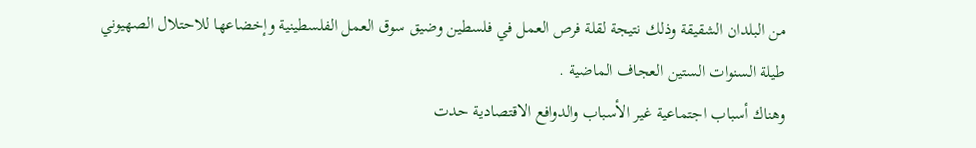من البلدان الشقيقة وذلك نتيجة لقلة فرص العمل في فلسطين وضيق سوق العمل الفلسطينية وإخضاعها للاحتلال الصهيوني طيلة السنوات الستين العجاف الماضية .
وهناك أسباب اجتماعية غير الأسباب والدوافع الاقتصادية حدت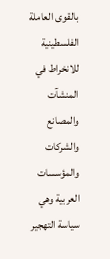بالقوى العاملة الفلسطينية للانخراط في المنشآت والمصانع والشركات والمؤسسات العربية وهي سياسة التهجير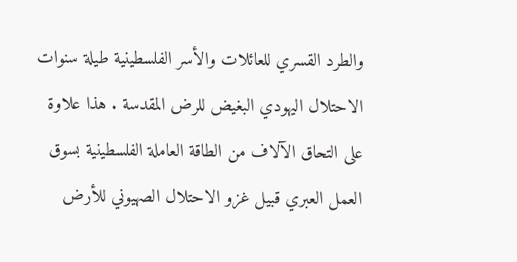والطرد القسري للعائلات والأسر الفلسطينية طيلة سنوات الاحتلال اليهودي البغيض للرض المقدسة . هذا علاوة على التحاق الآلاف من الطاقة العاملة الفلسطينية بسوق العمل العبري قبيل غزو الاحتلال الصهيوني للأرض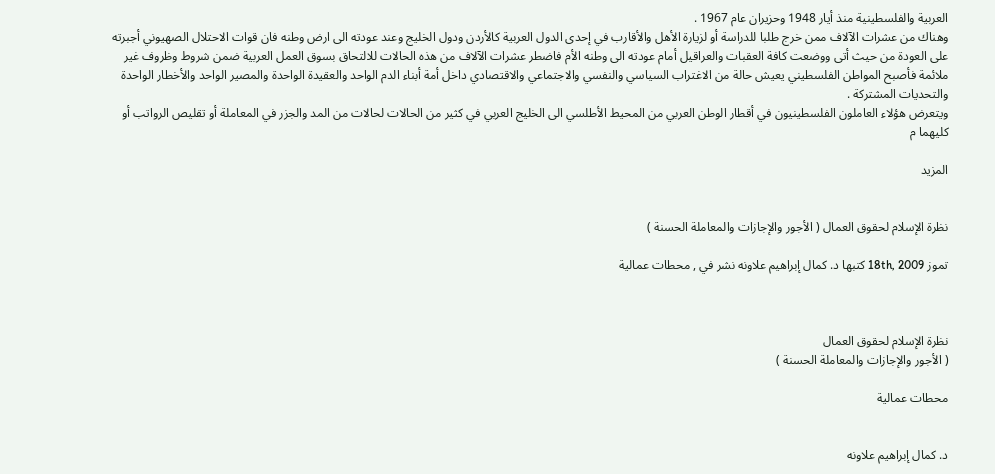العربية والفلسطينية منذ أيار 1948 وحزيران عام 1967 .
وهناك من عشرات الآلاف ممن خرج طلبا للدراسة أو لزيارة الأهل والأقارب في إحدى الدول العربية كالأردن ودول الخليج وعند عودته الى ارض وطنه فان قوات الاحتلال الصهيوني أجبرته على العودة من حيث أتى ووضعت كافة العقبات والعراقيل أمام عودته الى وطنه الأم فاضطر عشرات الآلاف من هذه الحالات للالتحاق بسوق العمل العربية ضمن شروط وظروف غير ملائمة فأصبح المواطن الفلسطيني يعيش حالة من الاغتراب السياسي والنفسي والاجتماعي والاقتصادي داخل أمة أبناء الدم الواحد والعقيدة الواحدة والمصير الواحد والأخطار الواحدة والتحديات المشتركة .
ويتعرض هؤلاء العاملون الفلسطينيون في أقطار الوطن العربي من المحيط الأطلسي الى الخليج العربي في كثير من الحالات لحالات من المد والجزر في المعاملة أو تقليص الرواتب أو كليهما م

المزيد


نظرة الإسلام لحقوق العمال ( الأجور والإجازات والمعاملة الحسنة )

تموز 18th, 2009 كتبها د. كمال إبراهيم علاونه نشر في , محطات عمالية



نظرة الإسلام لحقوق العمال
( الأجور والإجازات والمعاملة الحسنة )

محطات عمالية


د. كمال إبراهيم علاونه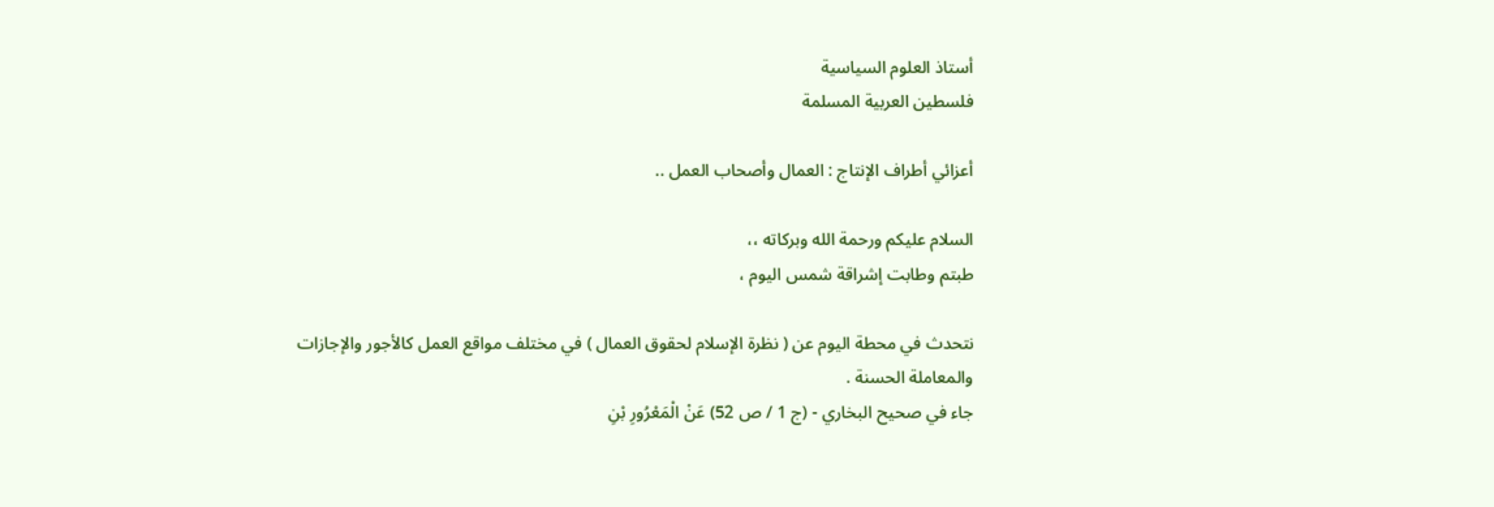أستاذ العلوم السياسية
فلسطين العربية المسلمة

أعزائي أطراف الإنتاج : العمال وأصحاب العمل ..

السلام عليكم ورحمة الله وبركاته ،،
طبتم وطابت إشراقة شمس اليوم ،

نتحدث في محطة اليوم عن ( نظرة الإسلام لحقوق العمال ) في مختلف مواقع العمل كالأجور والإجازات والمعاملة الحسنة .
جاء في صحيح البخاري - (ج 1 / ص 52) عَنْ الْمَعْرُورِ بْنِ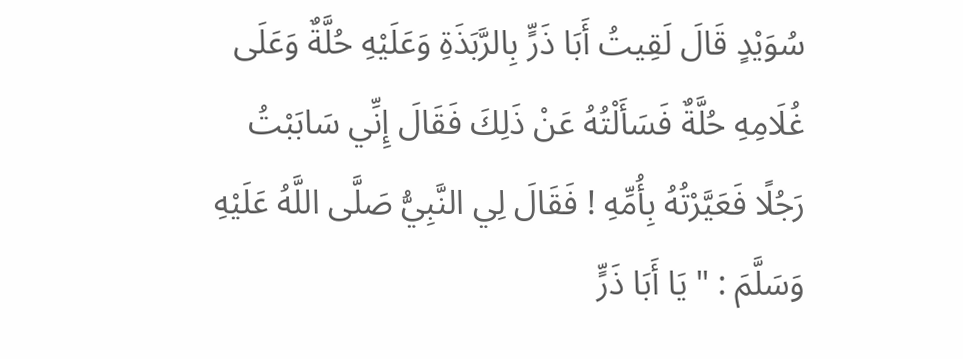سُوَيْدٍ قَالَ لَقِيتُ أَبَا ذَرٍّ بِالرَّبَذَةِ وَعَلَيْهِ حُلَّةٌ وَعَلَى غُلَامِهِ حُلَّةٌ فَسَأَلْتُهُ عَنْ ذَلِكَ فَقَالَ إِنِّي سَابَبْتُ رَجُلًا فَعَيَّرْتُهُ بِأُمِّهِ ! فَقَالَ لِي النَّبِيُّ صَلَّى اللَّهُ عَلَيْهِ وَسَلَّمَ : " يَا أَبَا ذَرٍّ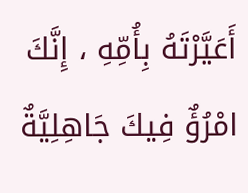أَعَيَّرْتَهُ بِأُمِّهِ ، إِنَّكَ امْرُؤٌ فِيكَ جَاهِلِيَّةٌ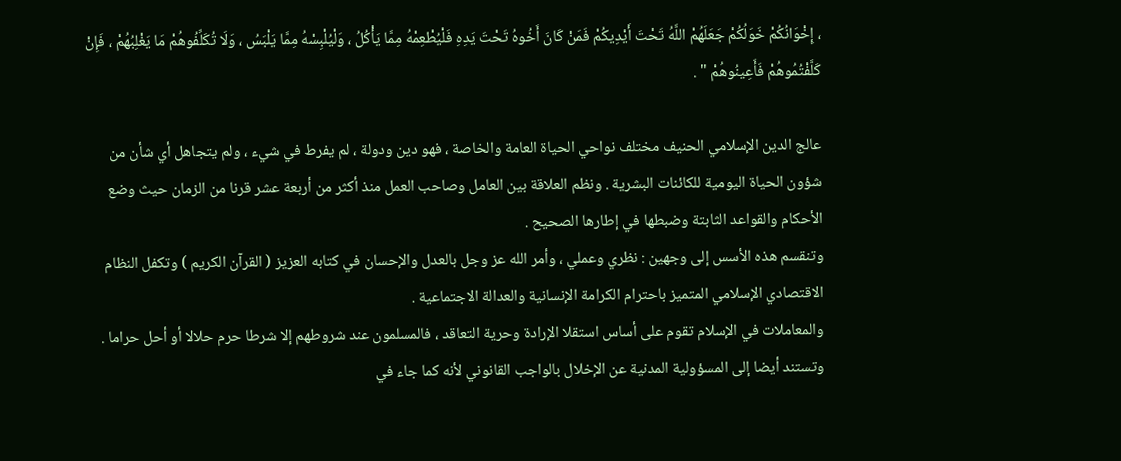، إِخْوَانُكُمْ خَوَلُكُمْ جَعَلَهُمْ اللَّهُ تَحْتَ أَيْدِيكُمْ فَمَنْ كَانَ أَخُوهُ تَحْتَ يَدِهِ فَلْيُطْعِمْهُ مِمَّا يَأْكُلُ ، وَلْيُلْبِسْهُ مِمَّا يَلْبَسُ ، وَلَا تُكَلِّفُوهُمْ مَا يَغْلِبُهُمْ ، فَإِنْ كَلَّفْتُمُوهُمْ فَأَعِينُوهُمْ " .

عالج الدين الإسلامي الحنيف مختلف نواحي الحياة العامة والخاصة ، فهو دين ودولة ، لم يفرط في شيء ، ولم يتجاهل أي شأن من شؤون الحياة اليومية للكائنات البشرية . ونظم العلاقة بين العامل وصاحب العمل منذ أكثر من أربعة عشر قرنا من الزمان حيث وضع الأحكام والقواعد الثابتة وضبطها في إطارها الصحيح .
وتنقسم هذه الأسس إلى وجهين : نظري وعملي ، وأمر الله عز وجل بالعدل والإحسان في كتابه العزيز ( القرآن الكريم ) وتكفل النظام الاقتصادي الإسلامي المتميز باحترام الكرامة الإنسانية والعدالة الاجتماعية .
والمعاملات في الإسلام تقوم على أساس استقلا الإرادة وحرية التعاقد ، فالمسلمون عند شروطهم إلا شرطا حرم حلالا أو أحل حراما .
وتستند أيضا إلى المسؤولية المدنية عن الإخلال بالواجب القانوني لأنه كما جاء في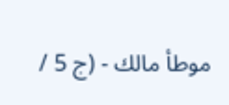موطأ مالك - (ج 5 /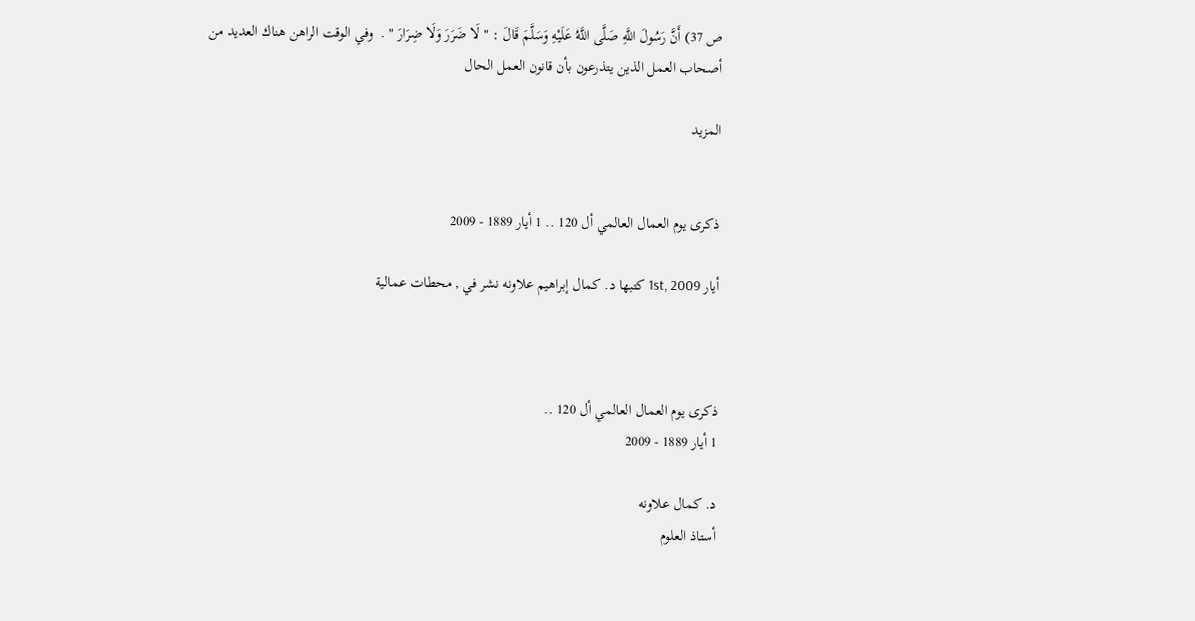ص 37) أَنَّ رَسُولَ اللَّهِ صَلَّى اللَّهُ عَلَيْهِ وَسَلَّمَ قَالَ : " لَا ضَرَرَ وَلَا ضِرَارَ " .  وفي الوقت الراهن هناك العديد من أصحاب العمل الذين يتذرعون بأن قانون العمل الحال

المزيد


ذكرى يوم العمال العالمي أل 120 .. 1 أيار 1889 - 2009

أيار 1st, 2009 كتبها د. كمال إبراهيم علاونه نشر في , محطات عمالية



ذكرى يوم العمال العالمي أل 120 ..
1 أيار 1889 - 2009

د. كمال علاونه
أستاذ العلوم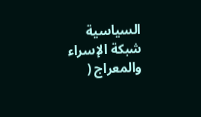السياسية
شبكة الإسراء والمعراج (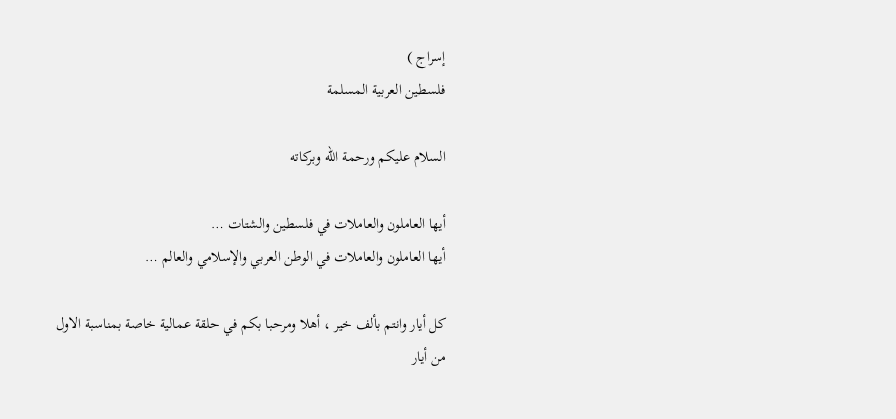إسراج )
فلسطين العربية المسلمة

السلام عليكم ورحمة الله وبركاته

أيها العاملون والعاملات في فلسطين والشتات …
أيها العاملون والعاملات في الوطن العربي والإسلامي والعالم …

كل أيار وانتم بألف خير ، أهلا ومرحبا بكم في حلقة عمالية خاصة بمناسبة الاول
من أيار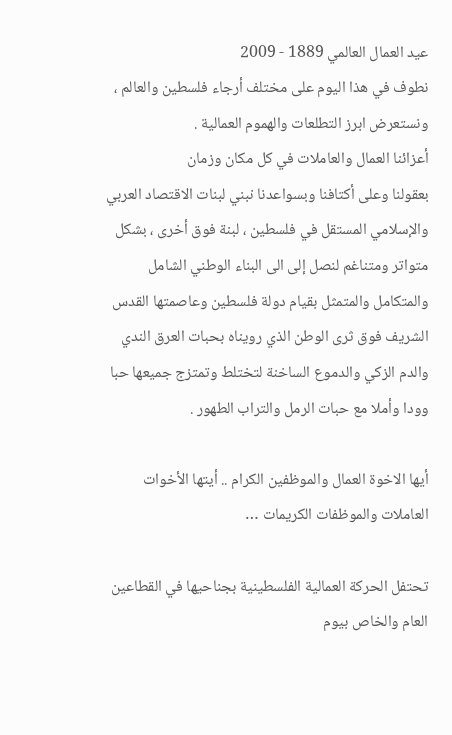عيد العمال العالمي 1889 - 2009
نطوف في هذا اليوم على مختلف أرجاء فلسطين والعالم ، ونستعرض ابرز التطلعات والهموم العمالية .
أعزائنا العمال والعاملات في كل مكان وزمان
بعقولنا وعلى أكتافنا وبسواعدنا نبني لبنات الاقتصاد العربي والإسلامي المستقل في فلسطين ، لبنة فوق أخرى ، بشكل متواتر ومتناغم لنصل إلى الى البناء الوطني الشامل والمتكامل والمتمثل بقيام دولة فلسطين وعاصمتها القدس الشريف فوق ثرى الوطن الذي رويناه بحبات العرق الندي والدم الزكي والدموع الساخنة لتختلط وتمتزج جميعها حبا وودا وأملا مع حبات الرمل والتراب الطهور .

أيها الاخوة العمال والموظفين الكرام .. أيتها الأخوات العاملات والموظفات الكريمات …

تحتفل الحركة العمالية الفلسطينية بجناحيها في القطاعين العام والخاص بيوم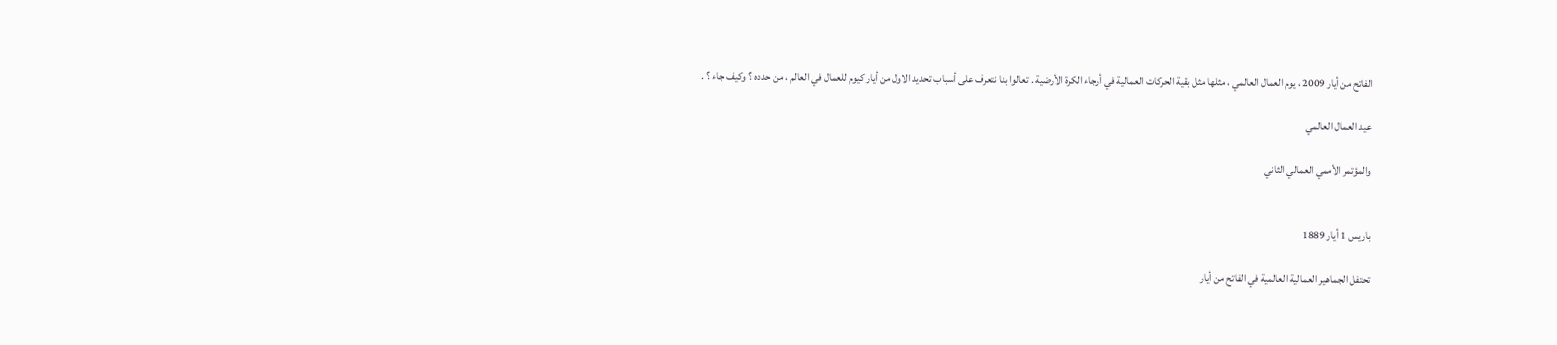الفاتح من أيار 2009 ، يوم العمال العالمي ، مثلها مثل بقية الحركات العمالية في أرجاء الكرة الأرضية . تعالوا بنا نتعرف على أسباب تحديد الاول من أيار كيوم للعمال في العالم ، من حدده ؟ وكيف جاء ؟ .

عيد العمال العالمي

والمؤتمر الأممي العمالي الثاني


باريس 1 أيار 1889

تحتفل الجماهير العمالية العالمية في الفاتح من أيار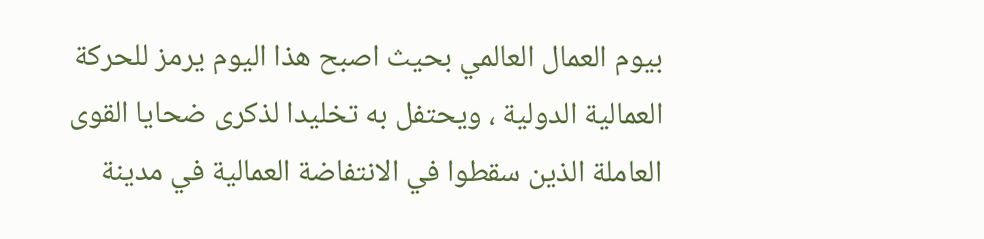بيوم العمال العالمي بحيث اصبح هذا اليوم يرمز للحركة العمالية الدولية ، ويحتفل به تخليدا لذكرى ضحايا القوى العاملة الذين سقطوا في الانتفاضة العمالية في مدينة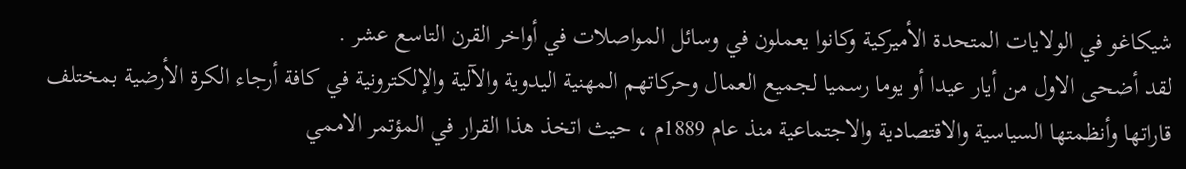شيكاغو في الولايات المتحدة الأميركية وكانوا يعملون في وسائل المواصلات في أواخر القرن التاسع عشر .
لقد أضحى الاول من أيار عيدا أو يوما رسميا لجميع العمال وحركاتهم المهنية اليدوية والآلية والإلكترونية في كافة أرجاء الكرة الأرضية بمختلف قاراتها وأنظمتها السياسية والاقتصادية والاجتماعية منذ عام 1889م ، حيث اتخذ هذا القرار في المؤتمر الاممي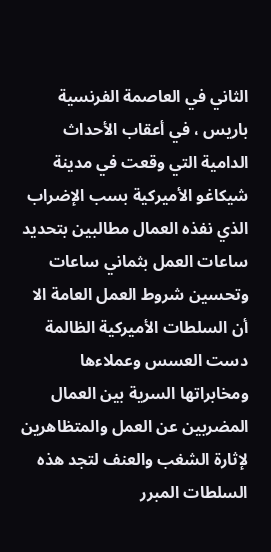الثاني في العاصمة الفرنسية باريس ، في أعقاب الأحداث الدامية التي وقعت في مدينة شيكاغو الأميركية بسب الإضراب الذي نفذه العمال مطالبين بتحديد ساعات العمل بثماني ساعات وتحسين شروط العمل العامة الا أن السلطات الأميركية الظالمة دست العسس وعملاءها ومخابراتها السرية بين العمال المضربين عن العمل والمتظاهرين لإثارة الشغب والعنف لتجد هذه السلطات المبرر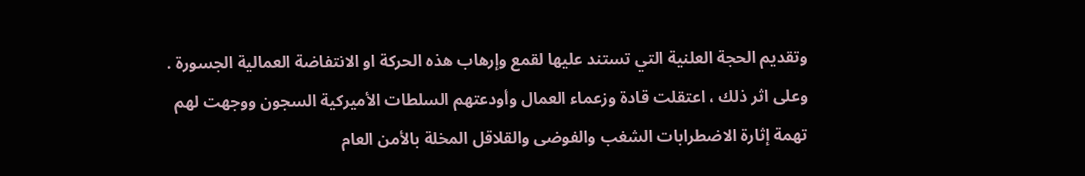وتقديم الحجة العلنية التي تستند عليها لقمع وإرهاب هذه الحركة او الانتفاضة العمالية الجسورة .
وعلى اثر ذلك ، اعتقلت قادة وزعماء العمال وأودعتهم السلطات الأميركية السجون ووجهت لهم تهمة إثارة الاضطرابات الشغب والفوضى والقلاقل المخلة بالأمن العام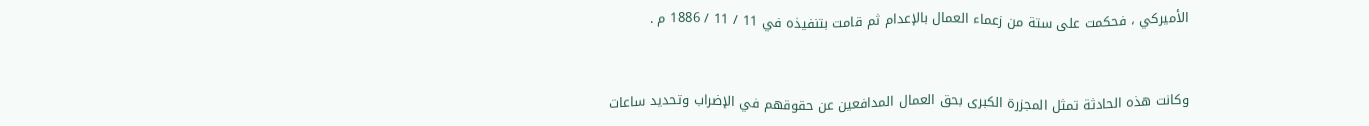الأميركي ، فحكمت على ستة من زعماء العمال بالإعدام ثم قامت بتنفيذه في 11 / 11 / 1886 م .


وكانت هذه الحادثة تمثل المجزرة الكبرى بحق العمال المدافعين عن حقوقهم في الإضراب وتحديد ساعات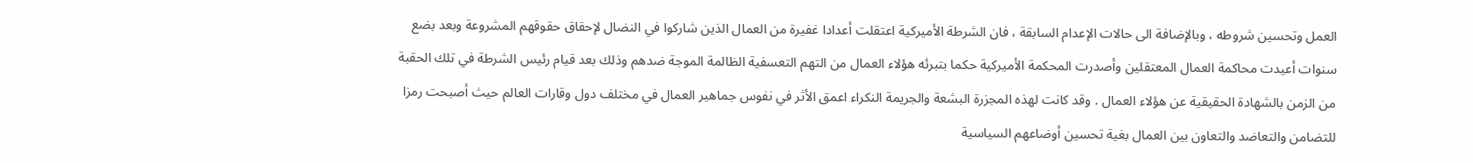العمل وتحسين شروطه ، وبالإضافة الى حالات الإعدام السابقة ، فان الشرطة الأميركية اعتقلت أعدادا غفيرة من العمال الذين شاركوا في النضال لإحقاق حقوقهم المشروعة وبعد بضع سنوات أعيدت محاكمة العمال المعتقلين وأصدرت المحكمة الأميركية حكما بتبرئه هؤلاء العمال من التهم التعسفية الظالمة الموجة ضدهم وذلك بعد قيام رئيس الشرطة في تلك الحقبة من الزمن بالشهادة الحقيقية عن هؤلاء العمال . وقد كانت لهذه المجزرة البشعة والجريمة النكراء اعمق الأثر في نفوس جماهير العمال في مختلف دول وقارات العالم حيث أصبحت رمزا للتضامن والتعاضد والتعاون بين العمال بغية تحسين أوضاعهم السياسية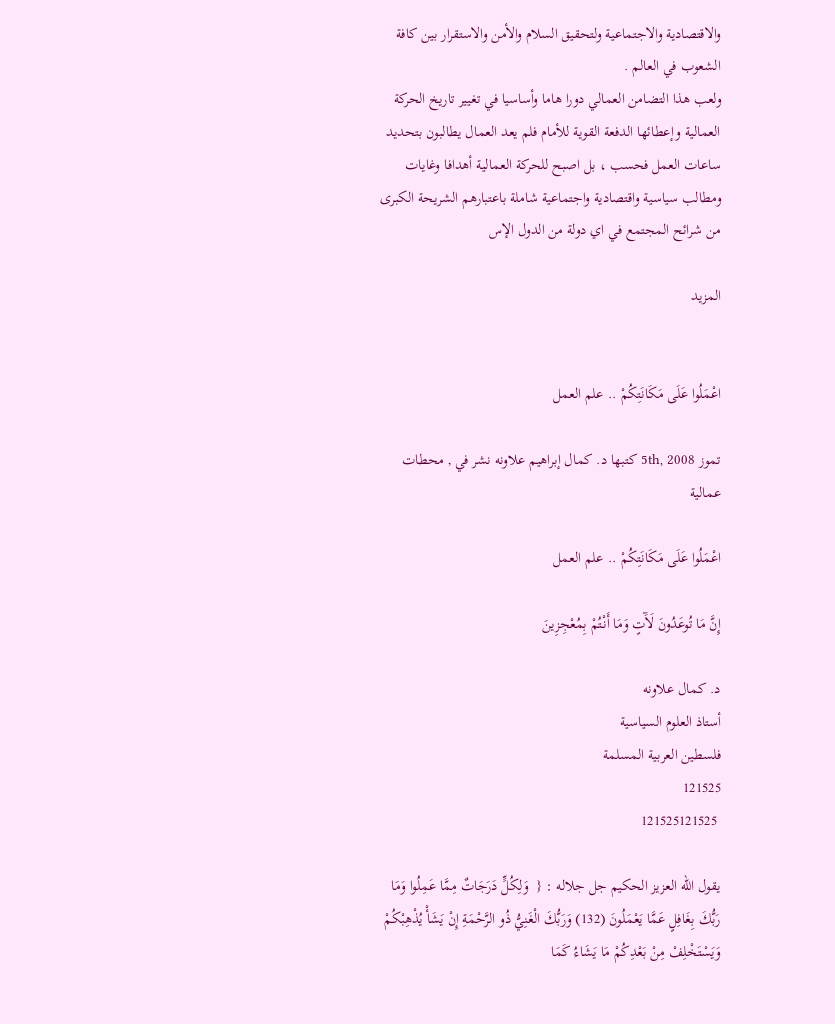والاقتصادية والاجتماعية ولتحقيق السلام والأمن والاستقرار بين كافة الشعوب في العالم .
ولعب هذا التضامن العمالي دورا هاما وأساسيا في تغيير تاريخ الحركة العمالية وإعطائها الدفعة القوية للأمام فلم يعد العمال يطالبون بتحديد ساعات العمل فحسب ، بل اصبح للحركة العمالية أهدافا وغايات ومطالب سياسية واقتصادية واجتماعية شاملة باعتبارهم الشريحة الكبرى من شرائح المجتمع في اي دولة من الدول الإس

المزيد


اعْمَلُوا عَلَى مَكَانَتِكُمْ .. علم العمل

تموز 5th, 2008 كتبها د. كمال إبراهيم علاونه نشر في , محطات عمالية

اعْمَلُوا عَلَى مَكَانَتِكُمْ .. علم العمل

إِنَّ مَا تُوعَدُونَ لَآَتٍ وَمَا أَنْتُمْ بِمُعْجِزِينَ

د. كمال علاونه
أستاذ العلوم السياسية
فلسطين العربية المسلمة
121525
 121525121525

يقول الله العزيز الحكيم جل جلاله : {  وَلِكُلٍّ دَرَجَاتٌ مِمَّا عَمِلُوا وَمَا رَبُّكَ بِغَافِلٍ عَمَّا يَعْمَلُونَ (132) وَرَبُّكَ الْغَنِيُّ ذُو الرَّحْمَةِ إِنْ يَشَأْ يُذْهِبْكُمْ وَيَسْتَخْلِفْ مِنْ بَعْدِكُمْ مَا يَشَاءُ كَمَا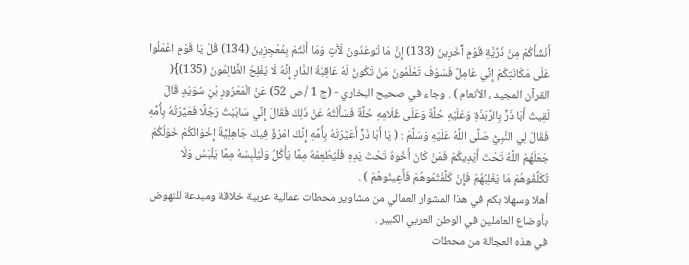أَنْشَأَكُمْ مِنْ ذُرِّيَّةِ قَوْمٍ آَخَرِينَ (133) إِنَّ مَا تُوعَدُونَ لَآَتٍ وَمَا أَنْتُمْ بِمُعْجِزِينَ (134) قُلْ يَا قَوْمِ اعْمَلُوا عَلَى مَكَانَتِكُمْ إِنِّي عَامِلٌ فَسَوْفَ تَعْلَمُونَ مَنْ تَكُونُ لَهُ عَاقِبَةُ الدَّارِ إِنَّهُ لَا يُفْلِحُ الظَّالِمُونَ (135)}( القرآن المجيد ، الأنعام ) . وجاء في صحيح البخاري - (ج 1 / ص 52) عَنْ الْمَعْرُورِ بْنِ سُوَيْدٍ قَالَ لَقِيتُ أَبَا ذَرٍّ بِالرَّبَذَةِ وَعَلَيْهِ حُلَّةٌ وَعَلَى غُلَامِهِ حُلَّةٌ فَسَأَلْتُهُ عَنْ ذَلِكَ فَقَالَ إِنِّي سَابَبْتُ رَجُلًا فَعَيَّرْتُهُ بِأُمِّهِ فَقَالَ لِي النَّبِيُّ صَلَّى اللَّهُ عَلَيْهِ وَسَلَّمَ : ( يَا أَبَا ذَرٍّ أَعَيَّرْتَهُ بِأُمِّهِ إِنَّكَ امْرُؤٌ فِيكَ جَاهِلِيَّةٌ إِخْوَانُكُمْ خَوَلُكُمْ جَعَلَهُمْ اللَّهُ تَحْتَ أَيْدِيكُمْ فَمَنْ كَانَ أَخُوهُ تَحْتَ يَدِهِ فَلْيُطْعِمْهُ مِمَّا يَأْكُلُ وَلْيُلْبِسْهُ مِمَّا يَلْبَسُ وَلَا تُكَلِّفُوهُمْ مَا يَغْلِبُهُمْ فَإِنْ كَلَّفْتُمُوهُمْ فَأَعِينُوهُمْ ) .
أهلا وسهلا بكم في هذا المشوار العمالي من مشاوير محطات عمالية عربية خلاقة ومبدعة للنهوض بأوضاع العاملين في الوطن العربي الكبير .
في هذه العجالة من محطات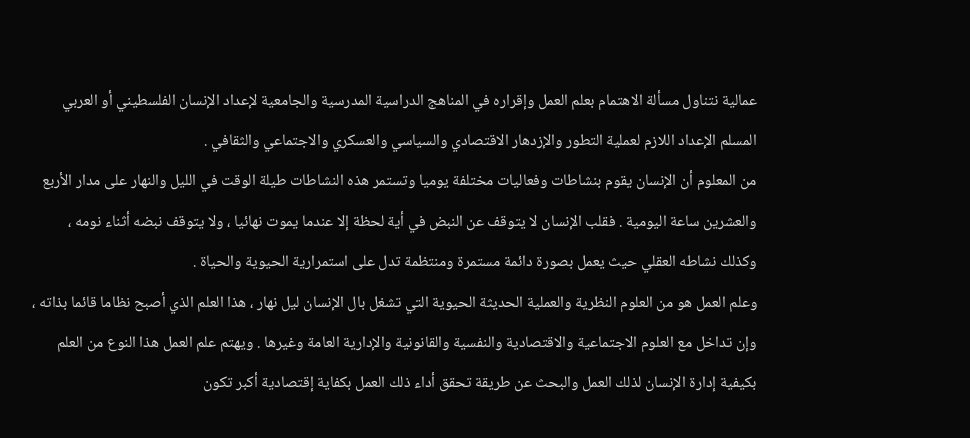عمالية نتناول مسألة الاهتمام بعلم العمل وإقراره في المناهج الدراسية المدرسية والجامعية لإعداد الإنسان الفلسطيني أو العربي المسلم الإعداد اللازم لعملية التطور والإزدهار الاقتصادي والسياسي والعسكري والاجتماعي والثقافي .
من المعلوم أن الإنسان يقوم بنشاطات وفعاليات مختلفة يوميا وتستمر هذه النشاطات طيلة الوقت في الليل والنهار على مدار الأربع والعشرين ساعة اليومية . فقلب الإنسان لا يتوقف عن النبض في أية لحظة إلا عندما يموت نهائيا ، ولا يتوقف نبضه أثناء نومه ، وكذلك نشاطه العقلي حيث يعمل بصورة دائمة مستمرة ومنتظمة تدل على استمرارية الحيوية والحياة .
وعلم العمل هو من العلوم النظرية والعملية الحديثة الحيوية التي تشغل بال الإنسان ليل نهار ، هذا العلم الذي أصبح نظاما قائما بذاته ، وإن تداخل مع العلوم الاجتماعية والاقتصادية والنفسية والقانونية والإدارية العامة وغيرها . ويهتم علم العمل هذا النوع من العلم بكيفية إدارة الإنسان لذلك العمل والبحث عن طريقة تحقق أداء ذلك العمل بكفاية إقتصادية أكبر تكون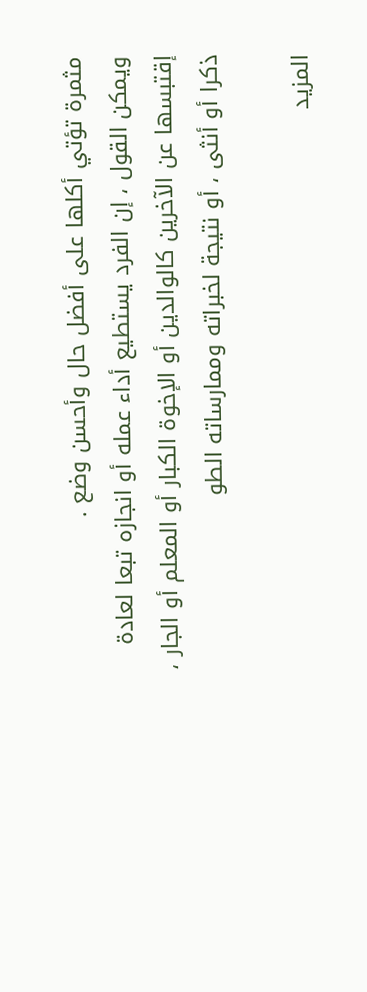مثمرة تؤتي أكلها على أفضل حال وأحسن وضع .
ويمكن القول ، إن الفرد يستطيع أداء عمله أو انجازه تبعا لعادة إقتبسها عن الآخرين كالوالدين أو الإخوة الكبار أو المعلم أو الجار ، ذكرا أو أنثى ، أو نتيجة لخبراته وممارساته الطو

المزيد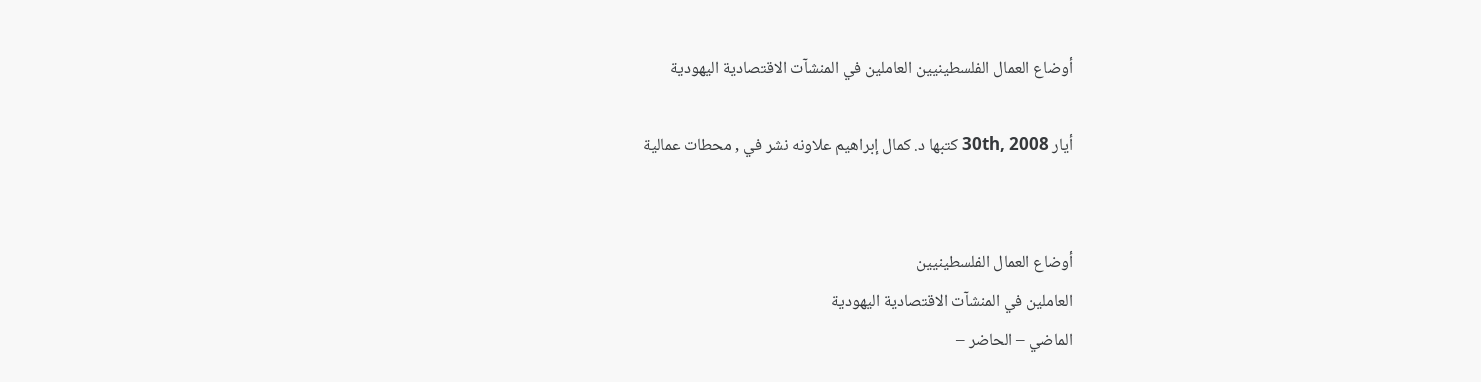أوضاع العمال الفلسطينيين العاملين في المنشآت الاقتصادية اليهودية

أيار 30th, 2008 كتبها د. كمال إبراهيم علاونه نشر في , محطات عمالية


أوضاع العمال الفلسطينيين
العاملين في المنشآت الاقتصادية اليهودية
الماضي – الحاضر –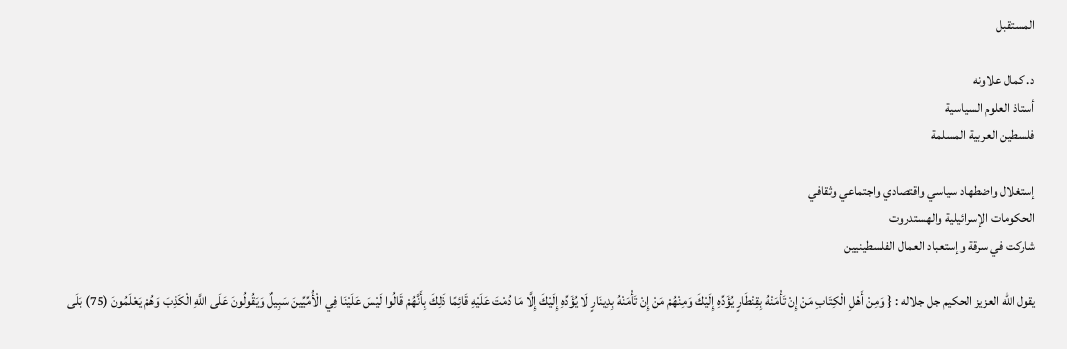المستقبل

د. كمال علاونه
أستاذ العلوم السياسية
فلسطين العربية المسلمة

إستغلال واضطهاد سياسي واقتصادي واجتماعي وثقافي
الحكومات الإسرائيلية والهستدروت
شاركت في سرقة وإستعباد العمال الفلسطينيين

يقول الله العزيز الحكيم جل جلاله : { وَمِنْ أَهْلِ الْكِتَابِ مَنْ إِنْ تَأْمَنْهُ بِقِنْطَارٍ يُؤَدِّهِ إِلَيْكَ وَمِنْهُمْ مَنْ إِنْ تَأْمَنْهُ بِدِينَارٍ لَا يُؤَدِّهِ إِلَيْكَ إِلَّا مَا دُمْتَ عَلَيْهِ قَائِمًا ذَلِكَ بِأَنَّهُمْ قَالُوا لَيْسَ عَلَيْنَا فِي الْأُمِّيِّينَ سَبِيلٌ وَيَقُولُونَ عَلَى اللَّهِ الْكَذِبَ وَهُمْ يَعْلَمُونَ (75) بَلَى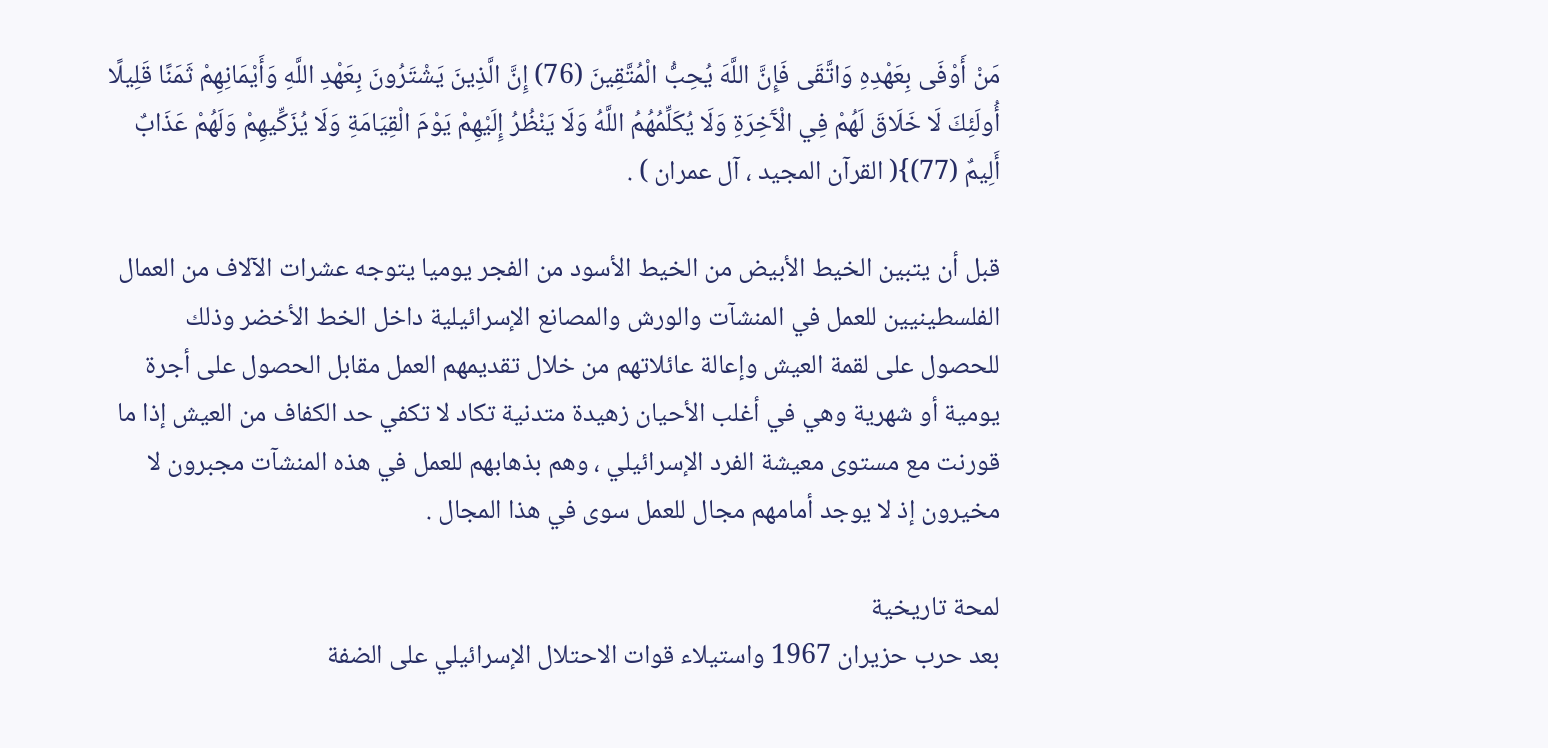مَنْ أَوْفَى بِعَهْدِهِ وَاتَّقَى فَإِنَّ اللَّهَ يُحِبُّ الْمُتَّقِينَ (76) إِنَّ الَّذِينَ يَشْتَرُونَ بِعَهْدِ اللَّهِ وَأَيْمَانِهِمْ ثَمَنًا قَلِيلًا أُولَئِكَ لَا خَلَاقَ لَهُمْ فِي الْآَخِرَةِ وَلَا يُكَلِّمُهُمُ اللَّهُ وَلَا يَنْظُرُ إِلَيْهِمْ يَوْمَ الْقِيَامَةِ وَلَا يُزَكِّيهِمْ وَلَهُمْ عَذَابٌ أَلِيمٌ (77)}( القرآن المجيد ، آل عمران ) .

قبل أن يتبين الخيط الأبيض من الخيط الأسود من الفجر يوميا يتوجه عشرات الآلاف من العمال الفلسطينيين للعمل في المنشآت والورش والمصانع الإسرائيلية داخل الخط الأخضر وذلك للحصول على لقمة العيش وإعالة عائلاتهم من خلال تقديمهم العمل مقابل الحصول على أجرة يومية أو شهرية وهي في أغلب الأحيان زهيدة متدنية تكاد لا تكفي حد الكفاف من العيش إذا ما قورنت مع مستوى معيشة الفرد الإسرائيلي ، وهم بذهابهم للعمل في هذه المنشآت مجبرون لا مخيرون إذ لا يوجد أمامهم مجال للعمل سوى في هذا المجال .

لمحة تاريخية
بعد حرب حزيران 1967 واستيلاء قوات الاحتلال الإسرائيلي على الضفة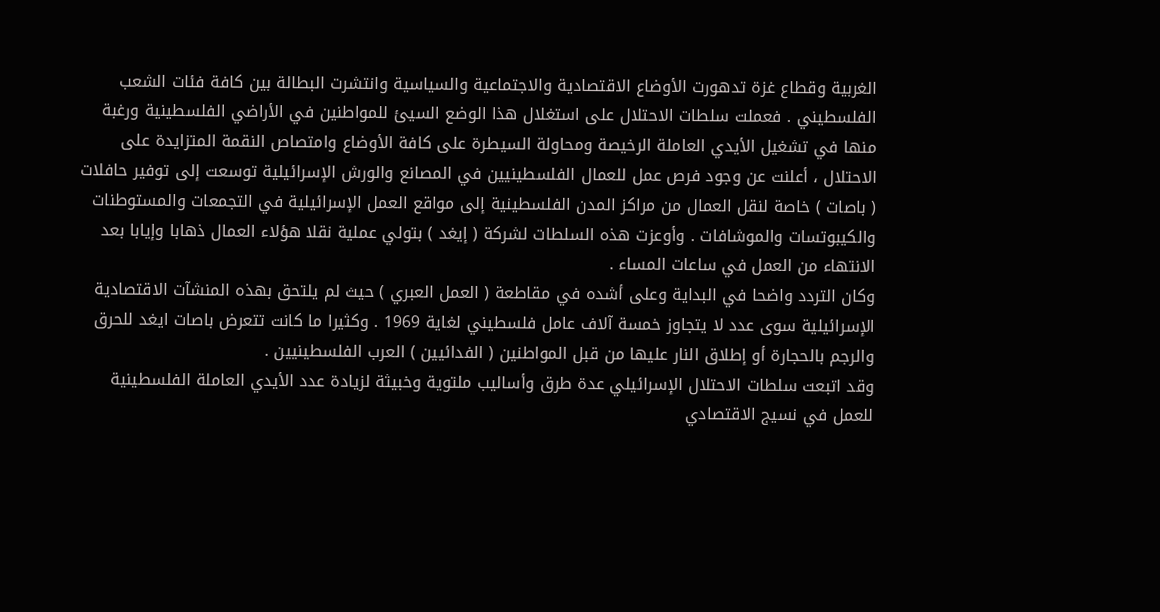الغربية وقطاع غزة تدهورت الأوضاع الاقتصادية والاجتماعية والسياسية وانتشرت البطالة بين كافة فئات الشعب الفلسطيني . فعملت سلطات الاحتلال على استغلال هذا الوضع السيئ للمواطنين في الأراضي الفلسطينية ورغبة منها في تشغيل الأيدي العاملة الرخيصة ومحاولة السيطرة على كافة الأوضاع وامتصاص النقمة المتزايدة على الاحتلال ، أعلنت عن وجود فرص عمل للعمال الفلسطينيين في المصانع والورش الإسرائيلية توسعت إلى توفير حافلات ( باصات ) خاصة لنقل العمال من مراكز المدن الفلسطينية إلى مواقع العمل الإسرائيلية في التجمعات والمستوطنات والكيبوتسات والموشافات . وأوعزت هذه السلطات لشركة ( إيغد ) بتولي عملية نقلا هؤلاء العمال ذهابا وإيابا بعد الانتهاء من العمل في ساعات المساء .
وكان التردد واضحا في البداية وعلى أشده في مقاطعة ( العمل العبري ) حيث لم يلتحق بهذه المنشآت الاقتصادية الإسرائيلية سوى عدد لا يتجاوز خمسة آلاف عامل فلسطيني لغاية 1969 . وكثيرا ما كانت تتعرض باصات ايغد للحرق والرجم بالحجارة أو إطلاق النار عليها من قبل المواطنين ( الفدائيين ) العرب الفلسطينيين .
وقد اتبعت سلطات الاحتلال الإسرائيلي عدة طرق وأساليب ملتوية وخبيثة لزيادة عدد الأيدي العاملة الفلسطينية للعمل في نسيج الاقتصادي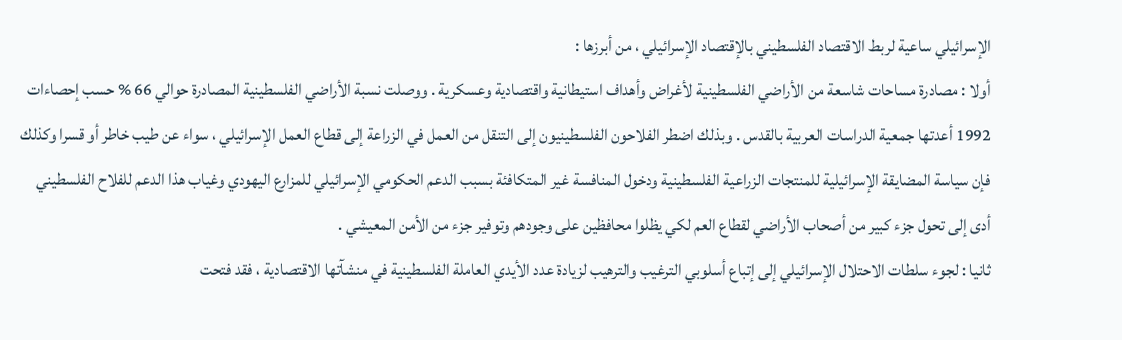الإسرائيلي ساعية لربط الاقتصاد الفلسطيني بالإقتصاد الإسرائيلي ، من أبرزها :
أولا : مصادرة مساحات شاسعة من الأراضي الفلسطينية لأغراض وأهداف استيطانية واقتصادية وعسكرية . ووصلت نسبة الأراضي الفلسطينية المصادرة حوالي 66 % حسب إحصاءات 1992 أعدتها جمعية الدراسات العربية بالقدس . وبذلك اضطر الفلاحون الفلسطينيون إلى التنقل من العمل في الزراعة إلى قطاع العمل الإسرائيلي ، سواء عن طيب خاطر أو قسرا وكذلك فإن سياسة المضايقة الإسرائيلية للمنتجات الزراعية الفلسطينية ودخول المنافسة غير المتكافئة بسبب الدعم الحكومي الإسرائيلي للمزارع اليهودي وغياب هذا الدعم للفلاح الفلسطيني أدى إلى تحول جزء كبير من أصحاب الأراضي لقطاع العم لكي يظلوا محافظين على وجودهم وتوفير جزء من الأمن المعيشي .
ثانيا : لجوء سلطات الاحتلال الإسرائيلي إلى إتباع أسلوبي الترغيب والترهيب لزيادة عدد الأيدي العاملة الفلسطينية في منشآتها الاقتصادية ، فقد فتحت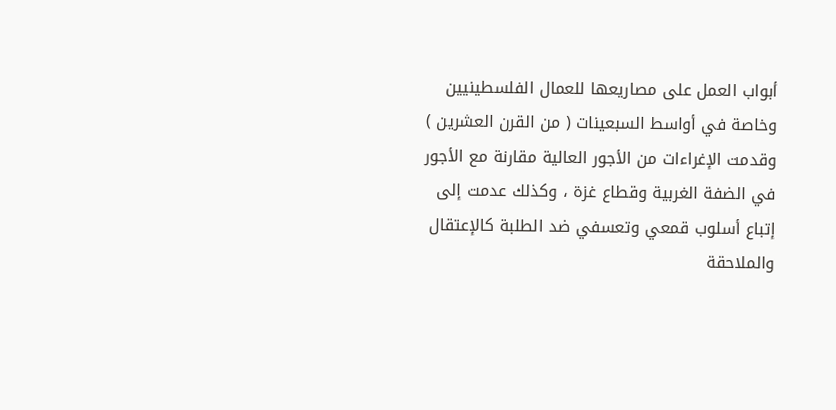أبواب العمل على مصاريعها للعمال الفلسطينيين وخاصة في أواسط السبعينات ( من القرن العشرين ) وقدمت الإغراءات من الأجور العالية مقارنة مع الأجور في الضفة الغربية وقطاع غزة ، وكذلك عدمت إلى إتباع أسلوب قمعي وتعسفي ضد الطلبة كالإعتقال والملاحقة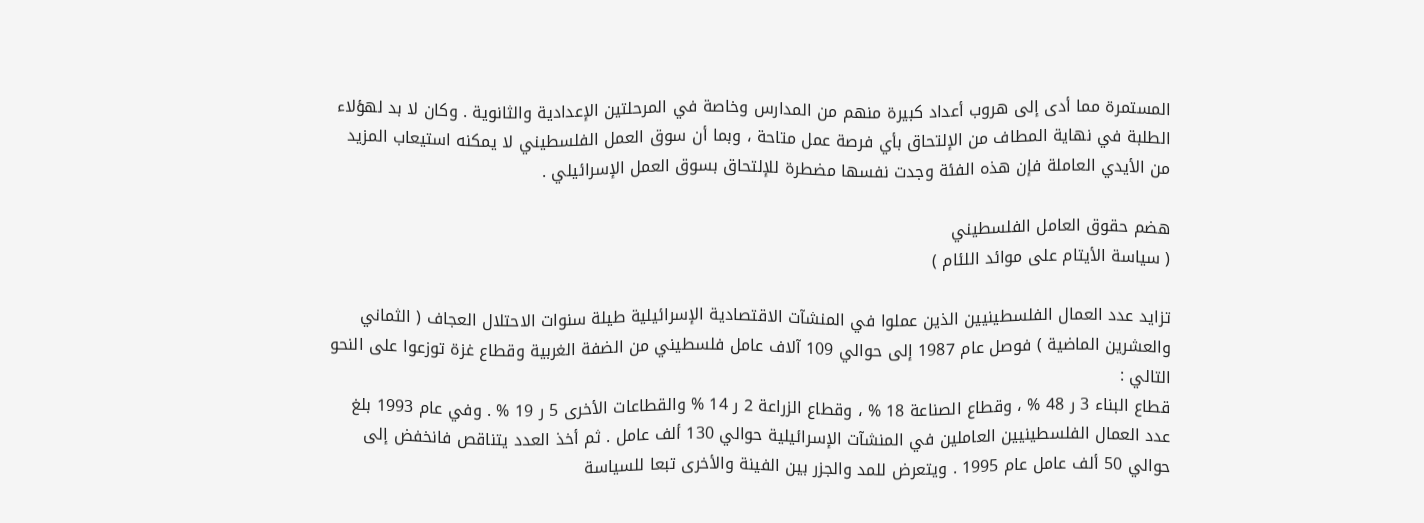المستمرة مما أدى إلى هروب أعداد كبيرة منهم من المدارس وخاصة في المرحلتين الإعدادية والثانوية . وكان لا بد لهؤلاء الطلبة في نهاية المطاف من الإلتحاق بأي فرصة عمل متاحة ، وبما أن سوق العمل الفلسطيني لا يمكنه استيعاب المزيد من الأيدي العاملة فإن هذه الفئة وجدت نفسها مضطرة للإلتحاق بسوق العمل الإسرائيلي .

هضم حقوق العامل الفلسطيني
( سياسة الأيتام على موائد اللئام )

تزايد عدد العمال الفلسطينيين الذين عملوا في المنشآت الاقتصادية الإسرائيلية طيلة سنوات الاحتلال العجاف ( الثماني والعشرين الماضية ) فوصل عام 1987 إلى حوالي 109 آلاف عامل فلسطيني من الضفة الغربية وقطاع غزة توزعوا على النحو التالي :
قطاع البناء 3 ر 48 % ، وقطاع الصناعة 18 % ، وقطاع الزراعة 2 ر 14 % والقطاعات الأخرى 5 ر 19 % . وفي عام 1993 بلغ عدد العمال الفلسطينيين العاملين في المنشآت الإسرائيلية حوالي 130 ألف عامل . ثم أخذ العدد يتناقص فانخفض إلى حوالي 50 ألف عامل عام 1995 . ويتعرض للمد والجزر بين الفينة والأخرى تبعا للسياسة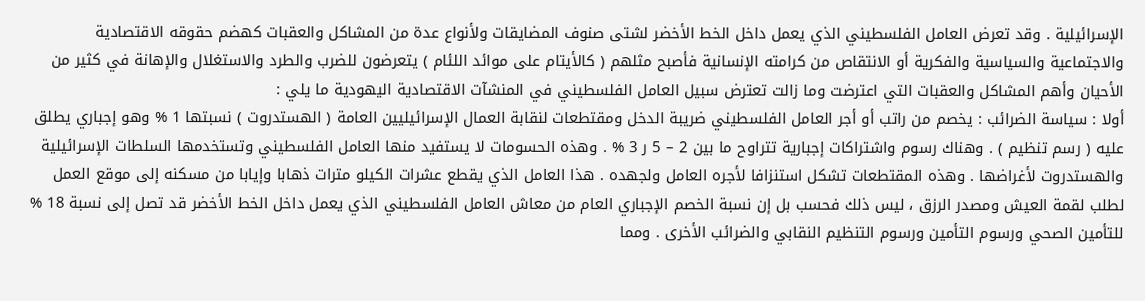الإسرائيلية . وقد تعرض العامل الفلسطيني الذي يعمل داخل الخط الأخضر لشتى صنوف المضايقات ولأنواع عدة من المشاكل والعقبات كهضم حقوقه الاقتصادية والاجتماعية والسياسية والفكرية أو الانتقاص من كرامته الإنسانية فأصبح مثلهم ( كالأيتام على موائد اللئام ) يتعرضون للضرب والطرد والاستغلال والإهانة في كثير من الأحيان وأهم المشاكل والعقبات التي اعترضت وما زالت تعترض سبيل العامل الفلسطيني في المنشآت الاقتصادية اليهودية ما يلي :
أولا : سياسة الضرائب : يخصم من راتب أو أجر العامل الفلسطيني ضريبة الدخل ومقتطعات لنقابة العمال الإسرائيليين العامة ( الهستدروت ) نسبتها 1 % وهو إجباري يطلق عليه ( رسم تنظيم ) . وهناك رسوم واشتراكات إجبارية تتراوح ما بين 2 – 5 ر 3 % . وهذه الحسومات لا يستفيد منها العامل الفلسطيني وتستخدمها السلطات الإسرائيلية والهستدروت لأغراضها . وهذه المقتطعات تشكل استنزافا لأجره العامل ولجهده . هذا العامل الذي يقطع عشرات الكيلو مترات ذهابا وإيابا من مسكنه إلى موقع العمل لطلب لقمة العيش ومصدر الرزق ، ليس ذلك فحسب بل إن نسبة الخصم الإجباري العام من معاش العامل الفلسطيني الذي يعمل داخل الخط الأخضر قد تصل إلى نسبة 18 % للتأمين الصحي ورسوم التأمين ورسوم التنظيم النقابي والضرائب الأخرى . ومما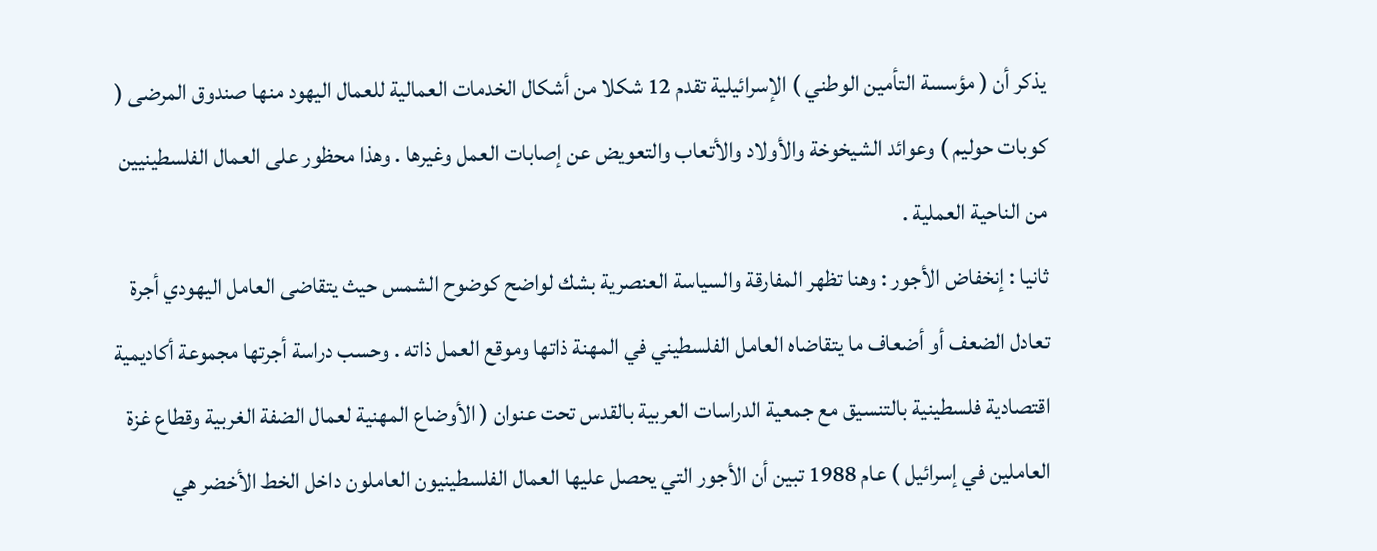يذكر أن ( مؤسسة التأمين الوطني ) الإسرائيلية تقدم 12 شكلا من أشكال الخدمات العمالية للعمال اليهود منها صندوق المرضى ( كوبات حوليم ) وعوائد الشيخوخة والأولاد والأتعاب والتعويض عن إصابات العمل وغيرها . وهذا محظور على العمال الفلسطينيين من الناحية العملية .
ثانيا : إنخفاض الأجور : وهنا تظهر المفارقة والسياسة العنصرية بشك لواضح كوضوح الشمس حيث يتقاضى العامل اليهودي أجرة تعادل الضعف أو أضعاف ما يتقاضاه العامل الفلسطيني في المهنة ذاتها وموقع العمل ذاته . وحسب دراسة أجرتها مجموعة أكاديمية اقتصادية فلسطينية بالتنسيق مع جمعية الدراسات العربية بالقدس تحت عنوان ( الأوضاع المهنية لعمال الضفة الغربية وقطاع غزة العاملين في إسرائيل ) عام 1988 تبين أن الأجور التي يحصل عليها العمال الفلسطينيون العاملون داخل الخط الأخضر هي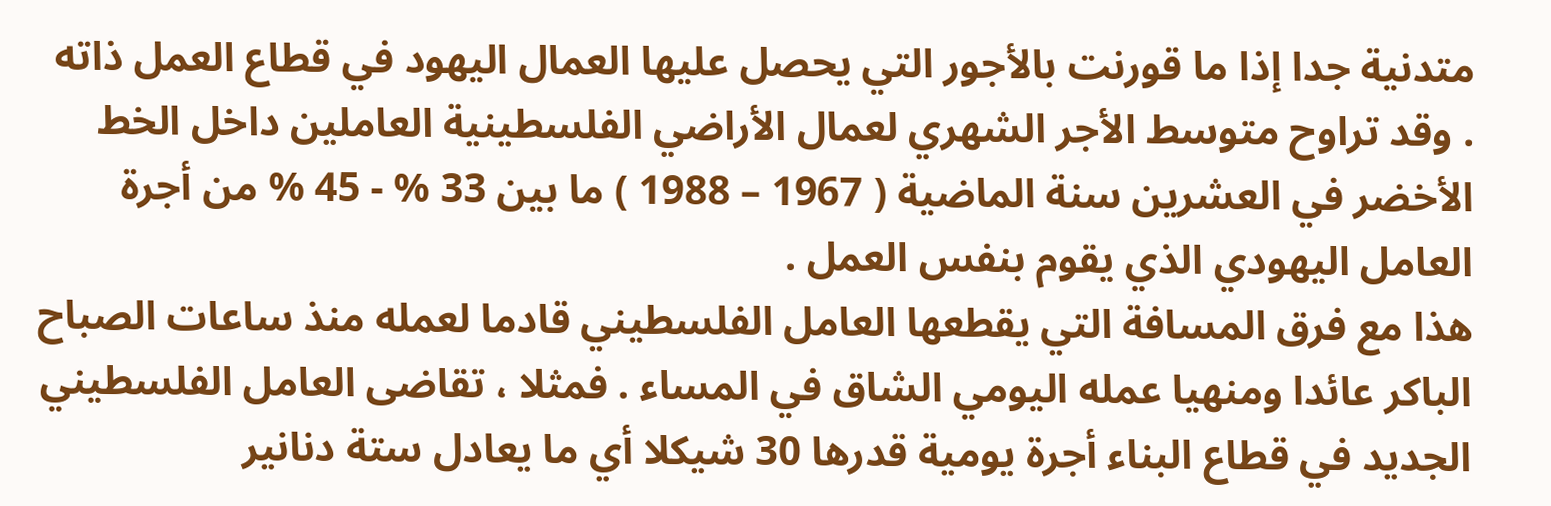متدنية جدا إذا ما قورنت بالأجور التي يحصل عليها العمال اليهود في قطاع العمل ذاته . وقد تراوح متوسط الأجر الشهري لعمال الأراضي الفلسطينية العاملين داخل الخط الأخضر في العشرين سنة الماضية ( 1967 – 1988 ) ما بين 33 % - 45 % من أجرة العامل اليهودي الذي يقوم بنفس العمل .
هذا مع فرق المسافة التي يقطعها العامل الفلسطيني قادما لعمله منذ ساعات الصباح الباكر عائدا ومنهيا عمله اليومي الشاق في المساء . فمثلا ، تقاضى العامل الفلسطيني الجديد في قطاع البناء أجرة يومية قدرها 30 شيكلا أي ما يعادل ستة دنانير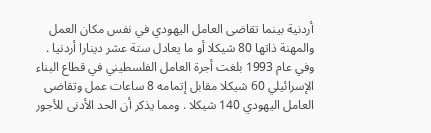أردنية بينما تقاضى العامل اليهودي في نفس مكان العمل والمهنة ذاتها 80 شيكلا أو ما يعادل ستة عشر دينارا أردنيا . وفي عام 1993 بلغت أجرة العامل الفلسطيني في قطاع البناء الإسرائيلي 60 شيكلا مقابل إتمامه 8 ساعات عمل وتقاضى العامل اليهودي 140 شيكلا . ومما يذكر أن الحد الأدنى للأجور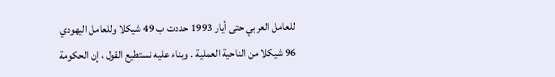للعامل العربي حتى أيار 1993 حددت ب 49 شيكلا وللعامل اليهودي 96 شيكلا من الناحية العملية . وبناء عليه نستطيع القول ، إن الحكومة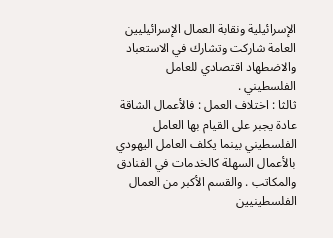الإسرائيلية ونقابة العمال الإسرائيليين العامة شاركت وتشارك في الاستعباد والاضطهاد اقتصادي للعامل الفلسطيني .
ثالثا : اختلاف العمل : فالأعمال الشاقة عادة يجبر على القيام بها العامل الفلسطيني بينما يكلف العامل اليهودي بالأعمال السهلة كالخدمات في الفنادق والمكاتب . والقسم الأكبر من العمال الفلسطينيين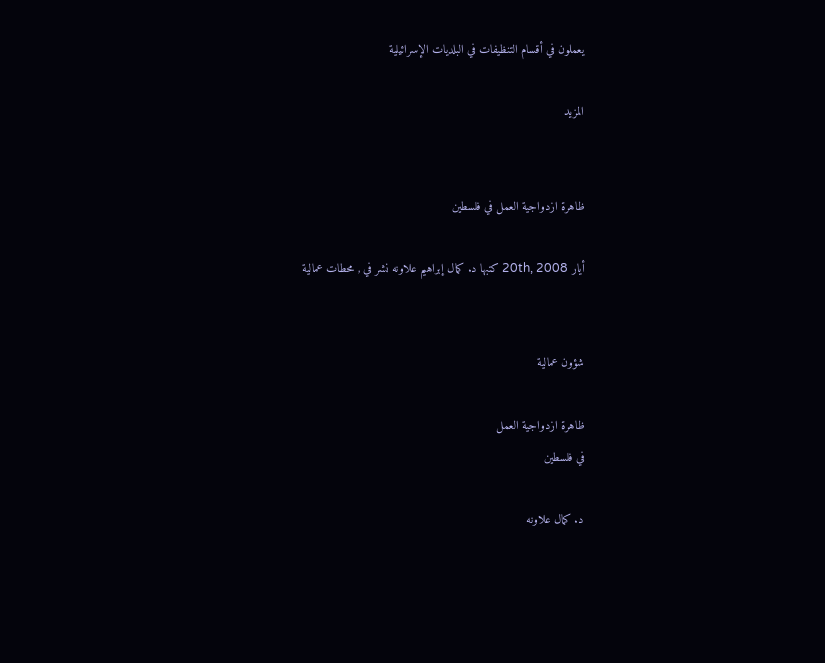يعملون في أقسام التنظيفات في البلديات الإسرائيلية

المزيد


ظاهرة ازدواجية العمل في فلسطين

أيار 20th, 2008 كتبها د. كمال إبراهيم علاونه نشر في , محطات عمالية


شؤون عمالية

ظاهرة ازدواجية العمل
في فلسطين

د. كمال علاونه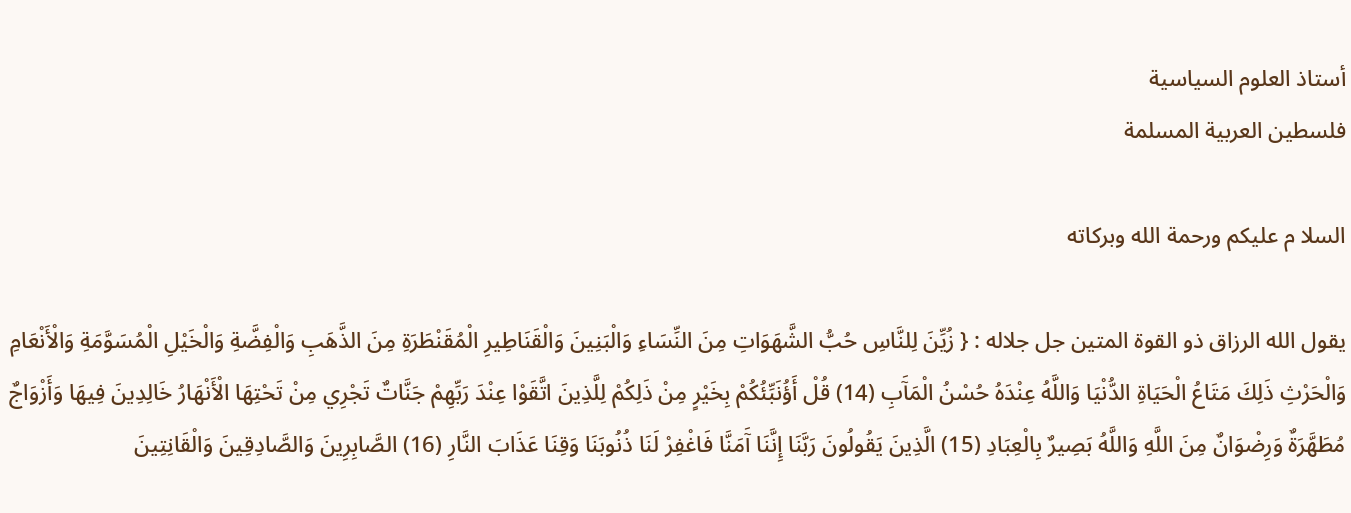أستاذ العلوم السياسية
فلسطين العربية المسلمة

السلا م عليكم ورحمة الله وبركاته

يقول الله الرزاق ذو القوة المتين جل جلاله : { زُيِّنَ لِلنَّاسِ حُبُّ الشَّهَوَاتِ مِنَ النِّسَاءِ وَالْبَنِينَ وَالْقَنَاطِيرِ الْمُقَنْطَرَةِ مِنَ الذَّهَبِ وَالْفِضَّةِ وَالْخَيْلِ الْمُسَوَّمَةِ وَالْأَنْعَامِ وَالْحَرْثِ ذَلِكَ مَتَاعُ الْحَيَاةِ الدُّنْيَا وَاللَّهُ عِنْدَهُ حُسْنُ الْمَآَبِ (14) قُلْ أَؤُنَبِّئُكُمْ بِخَيْرٍ مِنْ ذَلِكُمْ لِلَّذِينَ اتَّقَوْا عِنْدَ رَبِّهِمْ جَنَّاتٌ تَجْرِي مِنْ تَحْتِهَا الْأَنْهَارُ خَالِدِينَ فِيهَا وَأَزْوَاجٌ مُطَهَّرَةٌ وَرِضْوَانٌ مِنَ اللَّهِ وَاللَّهُ بَصِيرٌ بِالْعِبَادِ (15) الَّذِينَ يَقُولُونَ رَبَّنَا إِنَّنَا آَمَنَّا فَاغْفِرْ لَنَا ذُنُوبَنَا وَقِنَا عَذَابَ النَّارِ (16) الصَّابِرِينَ وَالصَّادِقِينَ وَالْقَانِتِينَ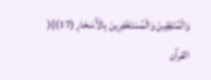وَالْمُنْفِقِينَ وَالْمُسْتَغْفِرِينَ بِالْأَسْحَارِ (17)}( القرآن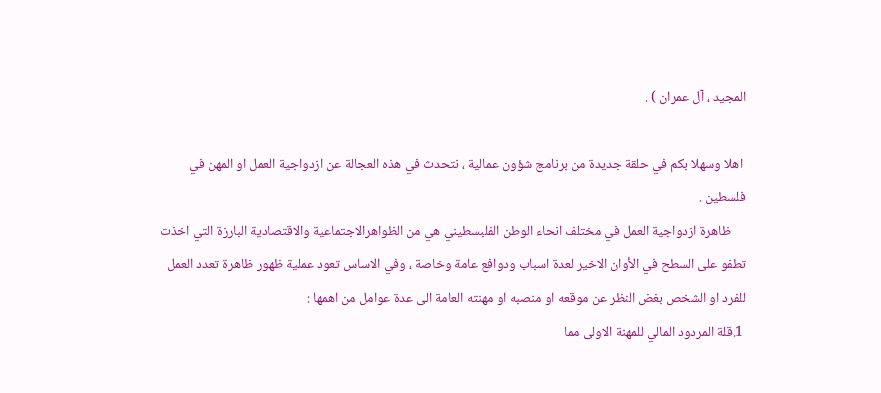المجيد ، آل عمران ) .

 اهلا وسهلا بكم في حلقة جديدة من برنامج شؤون عمالية ، نتحدث في هذه العجالة عن ازدواجية العمل او المهن في فلسطين .
     ظاهرة ازدواجية العمل في مختلف انحاء الوطن الفلبسطيني هي من الظواهرالاجتماعية والاقتصادية البارزة التي اخذت تطفو على السطح في الأوان الاخير لعدة اسباب ودوافع عامة وخاصة ، وفي الاساس تعود عملية ظهور ظاهرة تعدد العمل للفرد او الشخص بغض النظر عن موقعه او منصبه او مهنته العامة الى عدة عوامل من اهمها :
 1.قلة المردود المالي للمهنة الاولى مما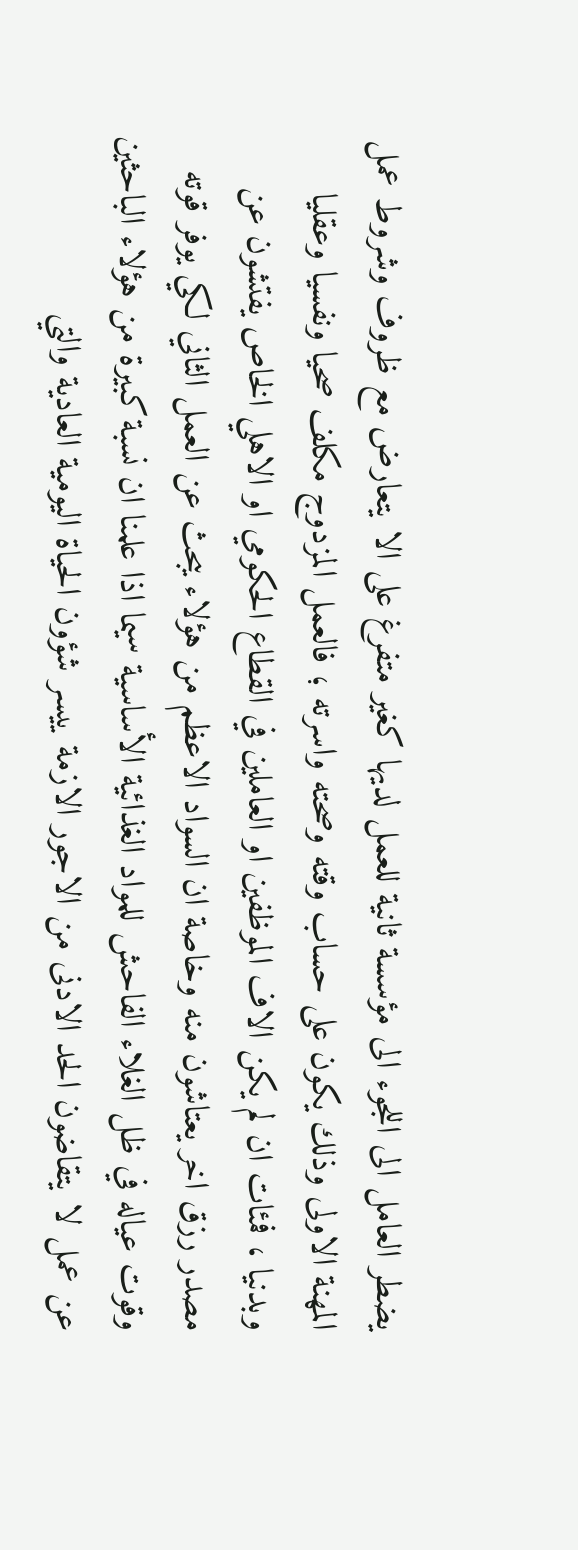يضطر العامل الى اللجوء الى مؤسسة ثانية للعمل لديها كغير متفرغ على الا يتعارض مع ظروف وشروط عمل المهنة الاولى وذلك يكون على حساب وقته وصحته واسرته ؛ فالعمل المزدوج مكلف صحيا ونفسيا وعقليا وبدنيا ، فمئات ان لم يكن الاف الموظفين او العاملين في القطاع الحكومي او الاهلي الخاص يفتشون عن مصدر رزق اخر يعتاشون منه وخاصة ان السواد الاعظم من هؤلاء يبحث عن العمل الثاني لكي يوفر قوته وقوت عياله في ظل الغلاء الفاحش للمواد الغذائية الأساسية سيما اذا علمنا ان نسبة كبيرة من هؤلاء الباحثين عن عمل لا يتقاضون الحد الادنى من الاجور الازمة ييسر شؤون الحياة اليومية العادية والتي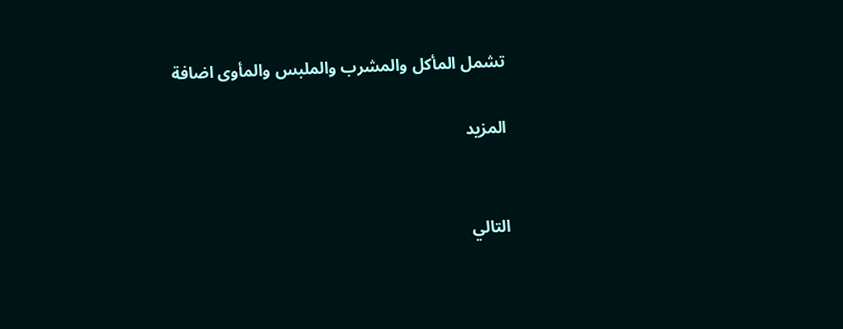تشمل المأكل والمشرب والملبس والمأوى اضافة

المزيد


التالي